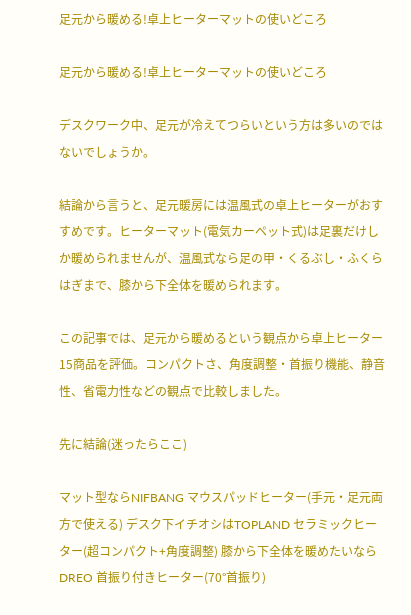足元から暖める!卓上ヒーターマットの使いどころ

足元から暖める!卓上ヒーターマットの使いどころ

デスクワーク中、足元が冷えてつらいという方は多いのではないでしょうか。

結論から言うと、足元暖房には温風式の卓上ヒーターがおすすめです。ヒーターマット(電気カーペット式)は足裏だけしか暖められませんが、温風式なら足の甲・くるぶし・ふくらはぎまで、膝から下全体を暖められます。

この記事では、足元から暖めるという観点から卓上ヒーター15商品を評価。コンパクトさ、角度調整・首振り機能、静音性、省電力性などの観点で比較しました。

先に結論(迷ったらここ)

マット型ならNIFBANG マウスパッドヒーター(手元・足元両方で使える) デスク下イチオシはTOPLAND セラミックヒーター(超コンパクト+角度調整) 膝から下全体を暖めたいならDREO 首振り付きヒーター(70°首振り)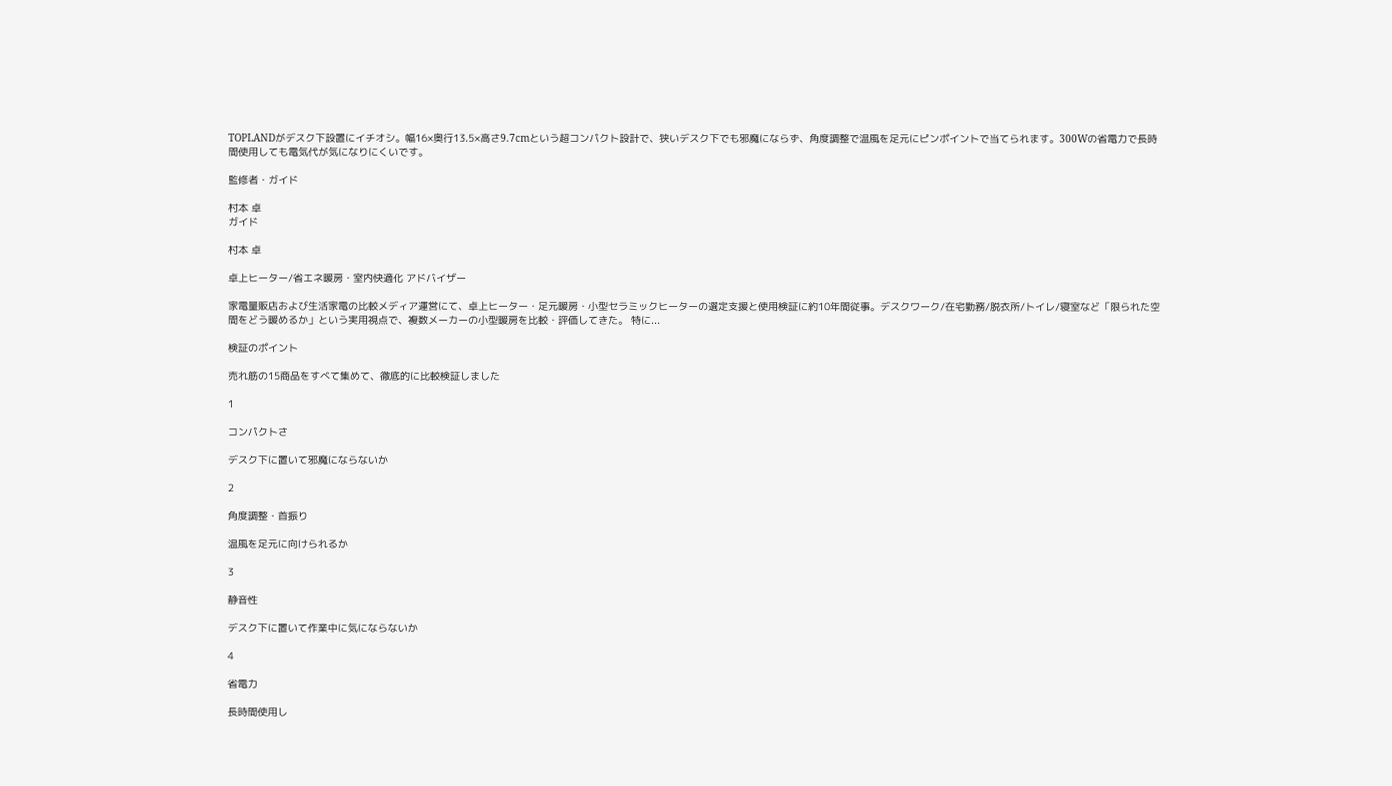TOPLANDがデスク下設置にイチオシ。幅16×奥行13.5×高さ9.7cmという超コンパクト設計で、狭いデスク下でも邪魔にならず、角度調整で温風を足元にピンポイントで当てられます。300Wの省電力で長時間使用しても電気代が気になりにくいです。

監修者・ガイド

村本 卓
ガイド

村本 卓

卓上ヒーター/省エネ暖房・室内快適化 アドバイザー

家電量販店および生活家電の比較メディア運営にて、卓上ヒーター・足元暖房・小型セラミックヒーターの選定支援と使用検証に約10年間従事。デスクワーク/在宅勤務/脱衣所/トイレ/寝室など「限られた空間をどう暖めるか」という実用視点で、複数メーカーの小型暖房を比較・評価してきた。 特に...

検証のポイント

売れ筋の15商品をすべて集めて、徹底的に比較検証しました

1

コンパクトさ

デスク下に置いて邪魔にならないか

2

角度調整・首振り

温風を足元に向けられるか

3

静音性

デスク下に置いて作業中に気にならないか

4

省電力

長時間使用し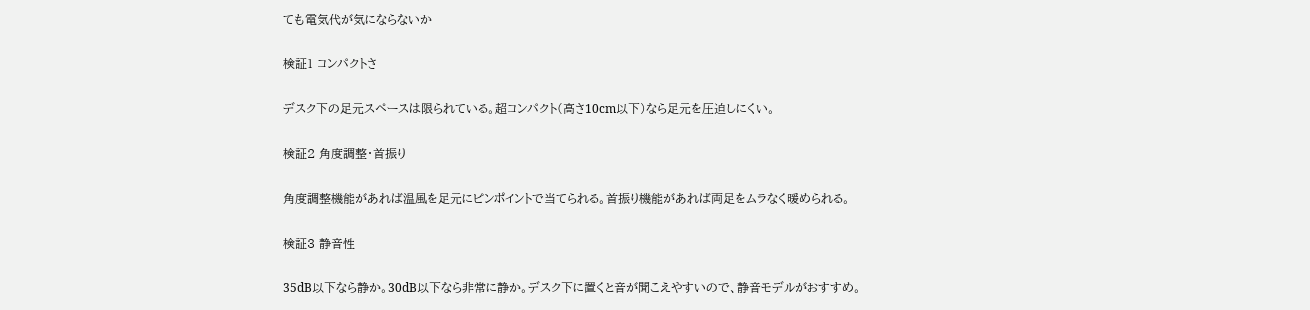ても電気代が気にならないか

検証1 コンパクトさ

デスク下の足元スペースは限られている。超コンパクト(高さ10cm以下)なら足元を圧迫しにくい。

検証2 角度調整・首振り

角度調整機能があれば温風を足元にピンポイントで当てられる。首振り機能があれば両足をムラなく暖められる。

検証3 静音性

35dB以下なら静か。30dB以下なら非常に静か。デスク下に置くと音が聞こえやすいので、静音モデルがおすすめ。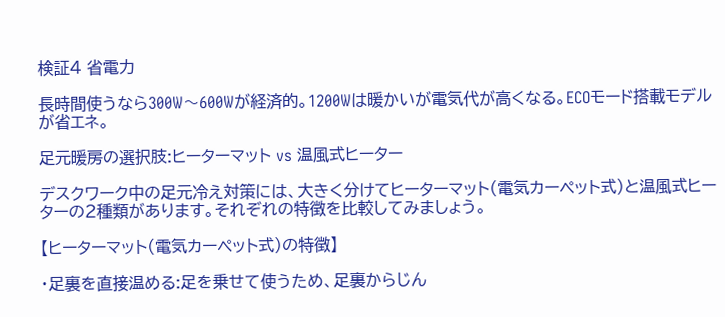検証4 省電力

長時間使うなら300W〜600Wが経済的。1200Wは暖かいが電気代が高くなる。ECOモード搭載モデルが省エネ。

足元暖房の選択肢:ヒーターマット vs 温風式ヒーター

デスクワーク中の足元冷え対策には、大きく分けてヒーターマット(電気カーペット式)と温風式ヒーターの2種類があります。それぞれの特徴を比較してみましょう。

【ヒーターマット(電気カーペット式)の特徴】

・足裏を直接温める:足を乗せて使うため、足裏からじん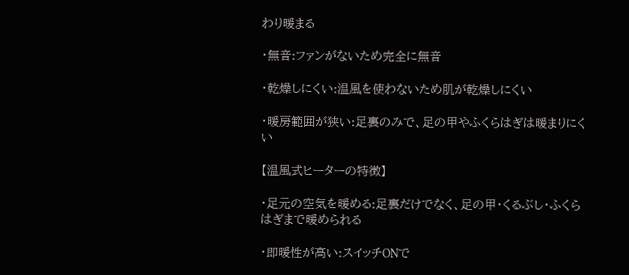わり暖まる

・無音:ファンがないため完全に無音

・乾燥しにくい:温風を使わないため肌が乾燥しにくい

・暖房範囲が狭い:足裏のみで、足の甲やふくらはぎは暖まりにくい

【温風式ヒーターの特徴】

・足元の空気を暖める:足裏だけでなく、足の甲・くるぶし・ふくらはぎまで暖められる

・即暖性が高い:スイッチONで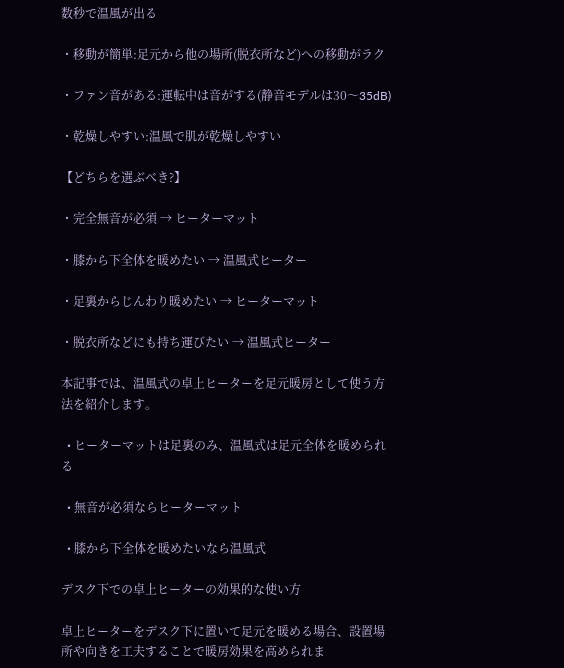数秒で温風が出る

・移動が簡単:足元から他の場所(脱衣所など)への移動がラク

・ファン音がある:運転中は音がする(静音モデルは30〜35dB)

・乾燥しやすい:温風で肌が乾燥しやすい

【どちらを選ぶべき?】

・完全無音が必須 → ヒーターマット

・膝から下全体を暖めたい → 温風式ヒーター

・足裏からじんわり暖めたい → ヒーターマット

・脱衣所などにも持ち運びたい → 温風式ヒーター

本記事では、温風式の卓上ヒーターを足元暖房として使う方法を紹介します。

  • ヒーターマットは足裏のみ、温風式は足元全体を暖められる

  • 無音が必須ならヒーターマット

  • 膝から下全体を暖めたいなら温風式

デスク下での卓上ヒーターの効果的な使い方

卓上ヒーターをデスク下に置いて足元を暖める場合、設置場所や向きを工夫することで暖房効果を高められま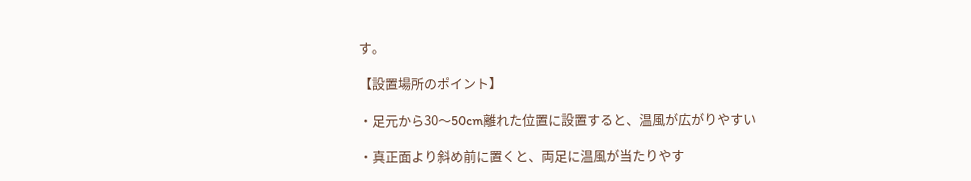す。

【設置場所のポイント】

・足元から30〜50cm離れた位置に設置すると、温風が広がりやすい

・真正面より斜め前に置くと、両足に温風が当たりやす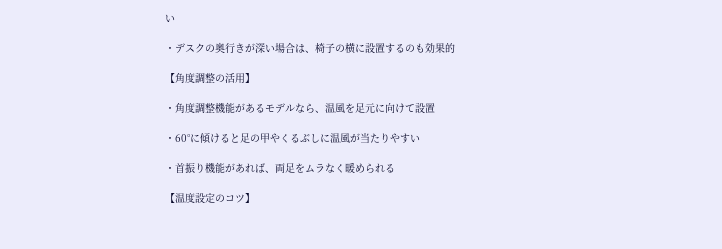い

・デスクの奥行きが深い場合は、椅子の横に設置するのも効果的

【角度調整の活用】

・角度調整機能があるモデルなら、温風を足元に向けて設置

・60°に傾けると足の甲やくるぶしに温風が当たりやすい

・首振り機能があれば、両足をムラなく暖められる

【温度設定のコツ】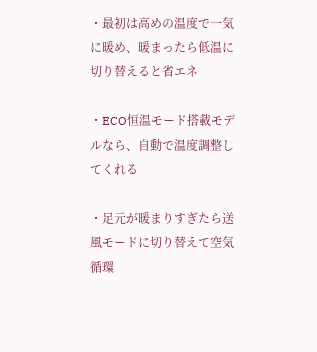・最初は高めの温度で一気に暖め、暖まったら低温に切り替えると省エネ

・ECO恒温モード搭載モデルなら、自動で温度調整してくれる

・足元が暖まりすぎたら送風モードに切り替えて空気循環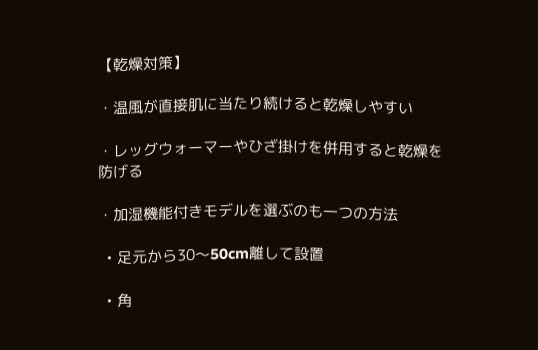【乾燥対策】

・温風が直接肌に当たり続けると乾燥しやすい

・レッグウォーマーやひざ掛けを併用すると乾燥を防げる

・加湿機能付きモデルを選ぶのも一つの方法

  • 足元から30〜50cm離して設置

  • 角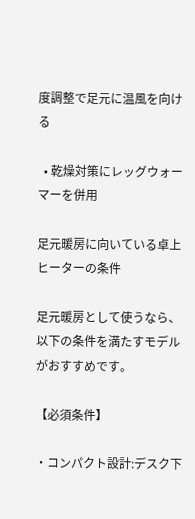度調整で足元に温風を向ける

  • 乾燥対策にレッグウォーマーを併用

足元暖房に向いている卓上ヒーターの条件

足元暖房として使うなら、以下の条件を満たすモデルがおすすめです。

【必須条件】

・コンパクト設計:デスク下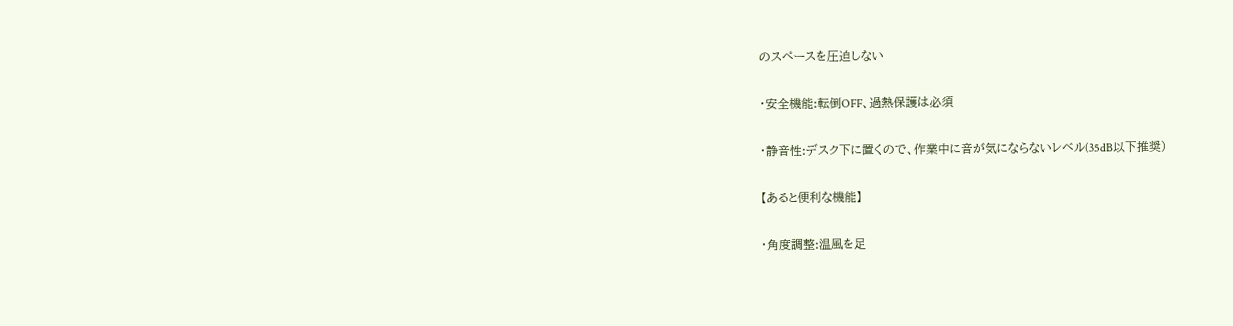のスペースを圧迫しない

・安全機能:転倒OFF、過熱保護は必須

・静音性:デスク下に置くので、作業中に音が気にならないレベル(35dB以下推奨)

【あると便利な機能】

・角度調整:温風を足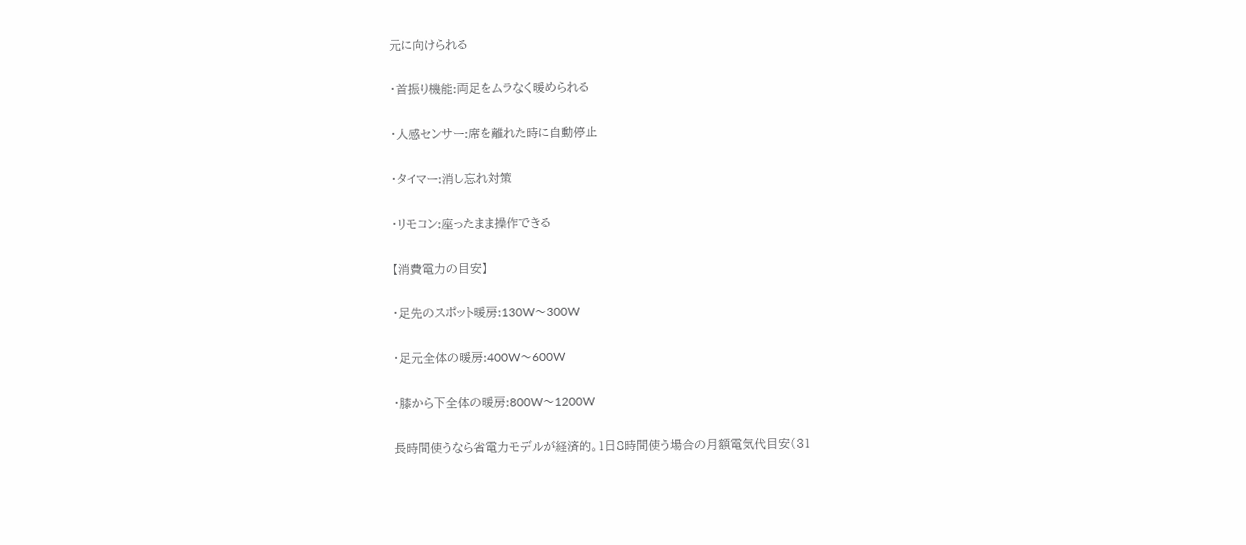元に向けられる

・首振り機能:両足をムラなく暖められる

・人感センサー:席を離れた時に自動停止

・タイマー:消し忘れ対策

・リモコン:座ったまま操作できる

【消費電力の目安】

・足先のスポット暖房:130W〜300W

・足元全体の暖房:400W〜600W

・膝から下全体の暖房:800W〜1200W

長時間使うなら省電力モデルが経済的。1日8時間使う場合の月額電気代目安(31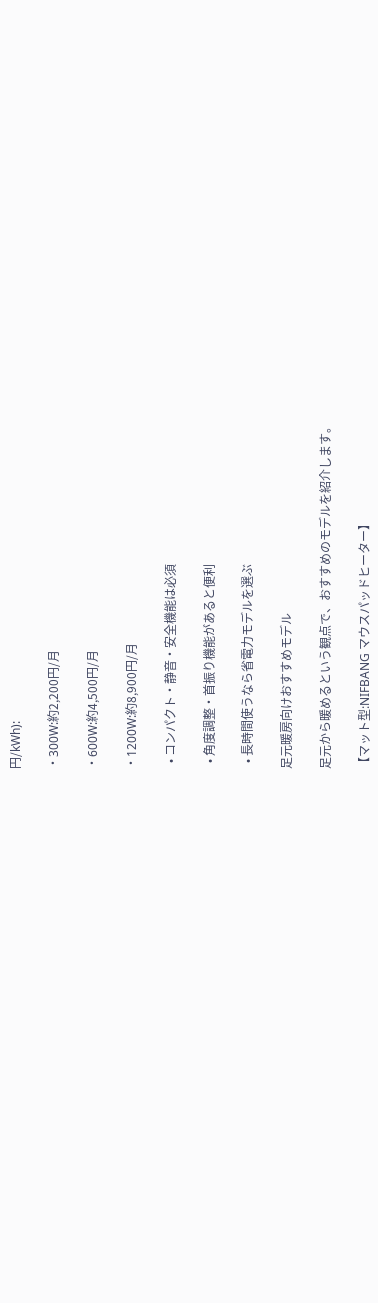円/kWh):

・300W:約2,200円/月

・600W:約4,500円/月

・1200W:約8,900円/月

  • コンパクト・静音・安全機能は必須

  • 角度調整・首振り機能があると便利

  • 長時間使うなら省電力モデルを選ぶ

足元暖房向けおすすめモデル

足元から暖めるという観点で、おすすめのモデルを紹介します。

【マット型:NIFBANG マウスパッドヒーター】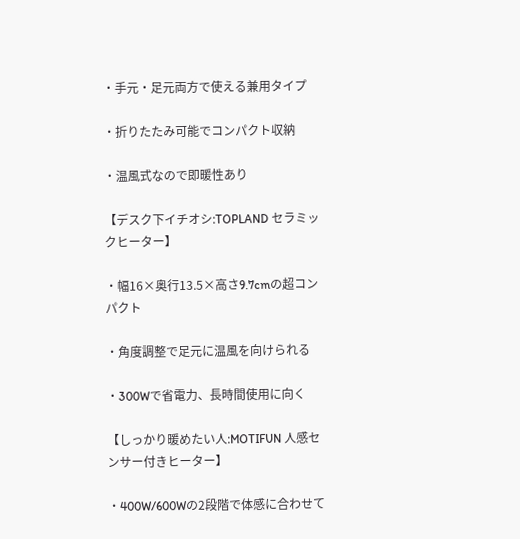・手元・足元両方で使える兼用タイプ

・折りたたみ可能でコンパクト収納

・温風式なので即暖性あり

【デスク下イチオシ:TOPLAND セラミックヒーター】

・幅16×奥行13.5×高さ9.7cmの超コンパクト

・角度調整で足元に温風を向けられる

・300Wで省電力、長時間使用に向く

【しっかり暖めたい人:MOTIFUN 人感センサー付きヒーター】

・400W/600Wの2段階で体感に合わせて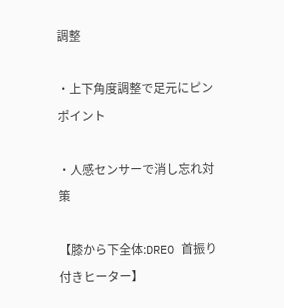調整

・上下角度調整で足元にピンポイント

・人感センサーで消し忘れ対策

【膝から下全体:DREO 首振り付きヒーター】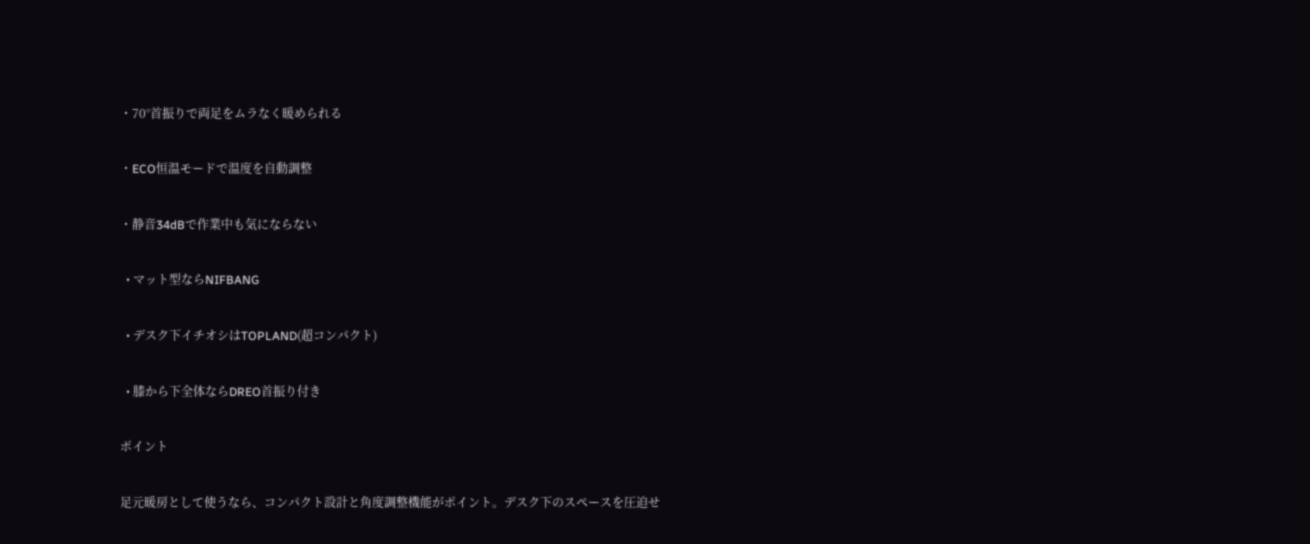・70°首振りで両足をムラなく暖められる

・ECO恒温モードで温度を自動調整

・静音34dBで作業中も気にならない

  • マット型ならNIFBANG

  • デスク下イチオシはTOPLAND(超コンパクト)

  • 膝から下全体ならDREO首振り付き

ポイント

足元暖房として使うなら、コンパクト設計と角度調整機能がポイント。デスク下のスペースを圧迫せ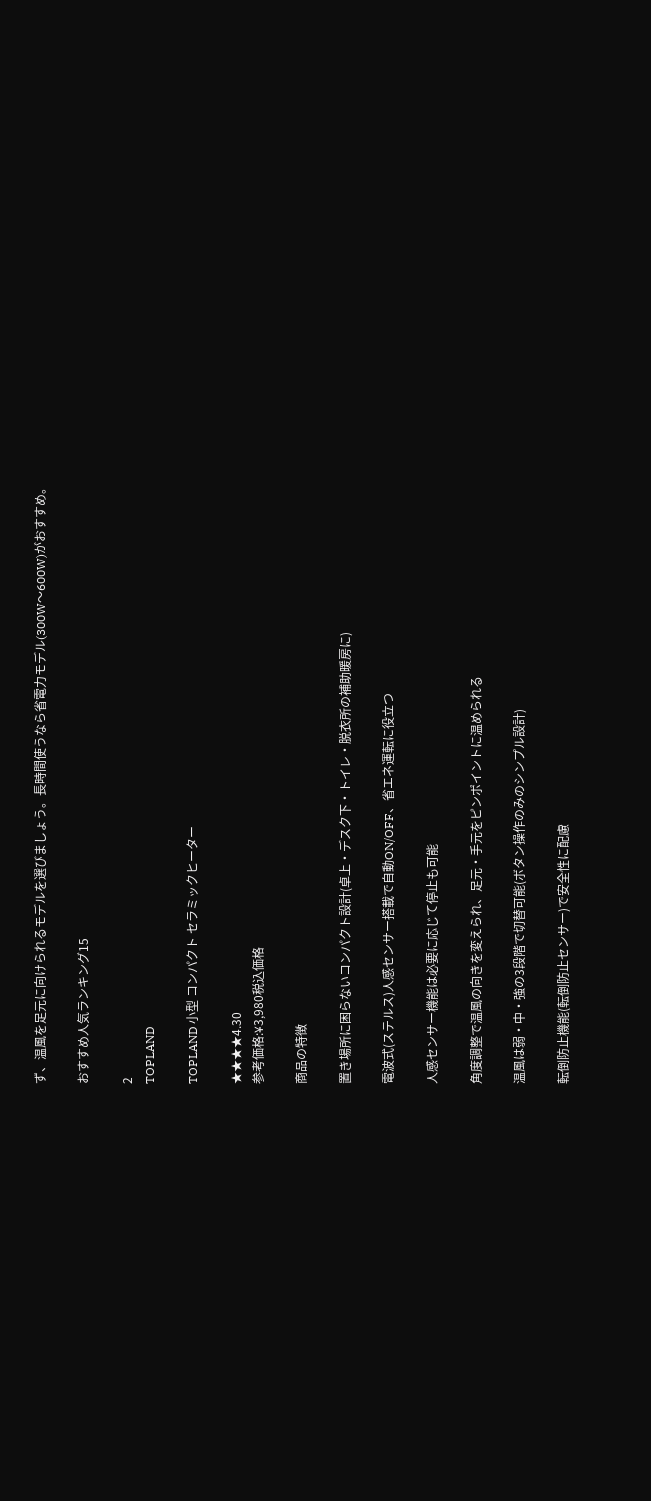ず、温風を足元に向けられるモデルを選びましょう。長時間使うなら省電力モデル(300W〜600W)がおすすめ。

おすすめ人気ランキング15

2
TOPLAND

TOPLAND 小型 コンパクト セラミックヒーター

★★★★4.30
参考価格:¥3,980税込価格

商品の特徴

置き場所に困らないコンパクト設計(卓上・デスク下・トイレ・脱衣所の補助暖房に)

電波式(ステルス)人感センサー搭載で自動ON/OFF、省エネ運転に役立つ

人感センサー機能は必要に応じて停止も可能

角度調整で温風の向きを変えられ、足元・手元をピンポイントに温められる

温風は弱・中・強の3段階で切替可能(ボタン操作のみのシンプル設計)

転倒防止機能(転倒防止センサー)で安全性に配慮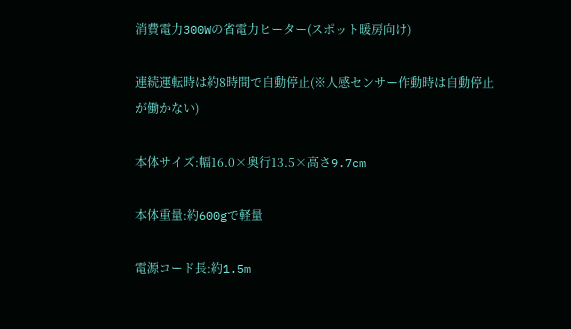消費電力300Wの省電力ヒーター(スポット暖房向け)

連続運転時は約8時間で自動停止(※人感センサー作動時は自動停止が働かない)

本体サイズ:幅16.0×奥行13.5×高さ9.7cm

本体重量:約600gで軽量

電源コード長:約1.5m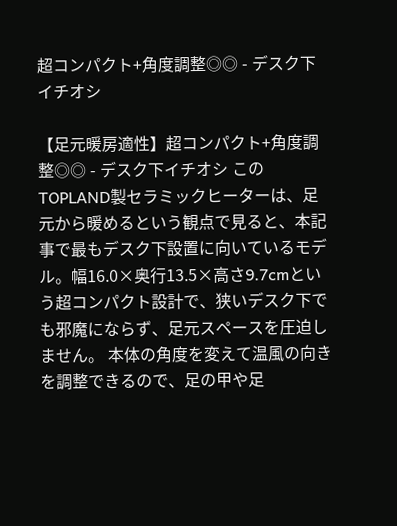超コンパクト+角度調整◎◎ - デスク下イチオシ

【足元暖房適性】超コンパクト+角度調整◎◎ - デスク下イチオシ このTOPLAND製セラミックヒーターは、足元から暖めるという観点で見ると、本記事で最もデスク下設置に向いているモデル。幅16.0×奥行13.5×高さ9.7cmという超コンパクト設計で、狭いデスク下でも邪魔にならず、足元スペースを圧迫しません。 本体の角度を変えて温風の向きを調整できるので、足の甲や足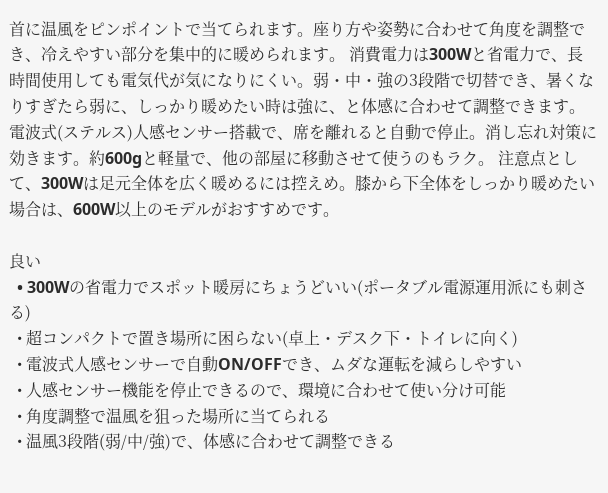首に温風をピンポイントで当てられます。座り方や姿勢に合わせて角度を調整でき、冷えやすい部分を集中的に暖められます。 消費電力は300Wと省電力で、長時間使用しても電気代が気になりにくい。弱・中・強の3段階で切替でき、暑くなりすぎたら弱に、しっかり暖めたい時は強に、と体感に合わせて調整できます。 電波式(ステルス)人感センサー搭載で、席を離れると自動で停止。消し忘れ対策に効きます。約600gと軽量で、他の部屋に移動させて使うのもラク。 注意点として、300Wは足元全体を広く暖めるには控えめ。膝から下全体をしっかり暖めたい場合は、600W以上のモデルがおすすめです。

良い
  • 300Wの省電力でスポット暖房にちょうどいい(ポータブル電源運用派にも刺さる)
  • 超コンパクトで置き場所に困らない(卓上・デスク下・トイレに向く)
  • 電波式人感センサーで自動ON/OFFでき、ムダな運転を減らしやすい
  • 人感センサー機能を停止できるので、環境に合わせて使い分け可能
  • 角度調整で温風を狙った場所に当てられる
  • 温風3段階(弱/中/強)で、体感に合わせて調整できる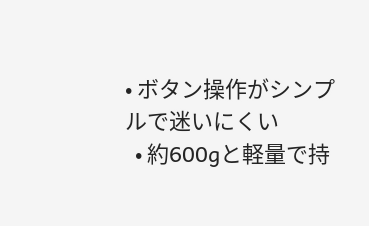• ボタン操作がシンプルで迷いにくい
  • 約600gと軽量で持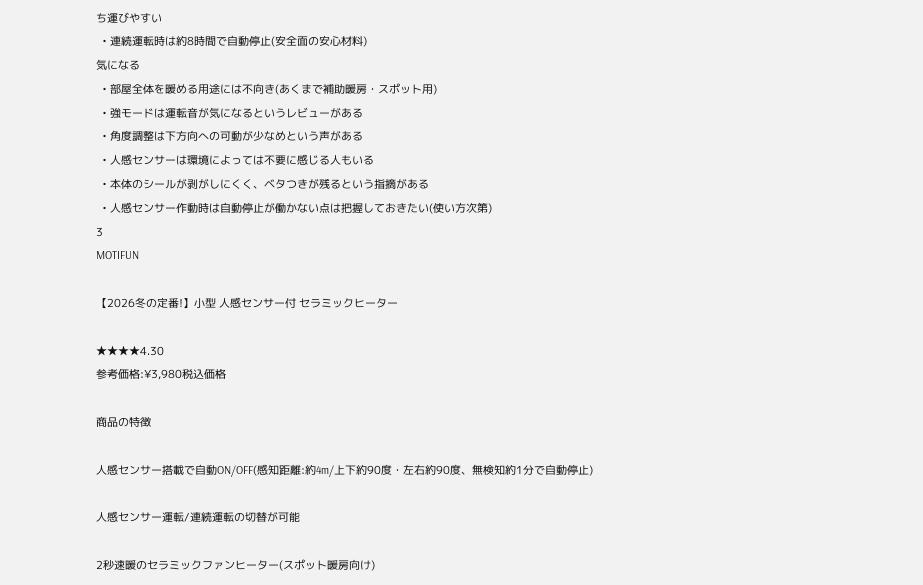ち運びやすい
  • 連続運転時は約8時間で自動停止(安全面の安心材料)
気になる
  • 部屋全体を暖める用途には不向き(あくまで補助暖房・スポット用)
  • 強モードは運転音が気になるというレビューがある
  • 角度調整は下方向への可動が少なめという声がある
  • 人感センサーは環境によっては不要に感じる人もいる
  • 本体のシールが剥がしにくく、ベタつきが残るという指摘がある
  • 人感センサー作動時は自動停止が働かない点は把握しておきたい(使い方次第)
3
MOTIFUN

【2026冬の定番!】小型 人感センサー付 セラミックヒーター

★★★★4.30
参考価格:¥3,980税込価格

商品の特徴

人感センサー搭載で自動ON/OFF(感知距離:約4m/上下約90度・左右約90度、無検知約1分で自動停止)

人感センサー運転/連続運転の切替が可能

2秒速暖のセラミックファンヒーター(スポット暖房向け)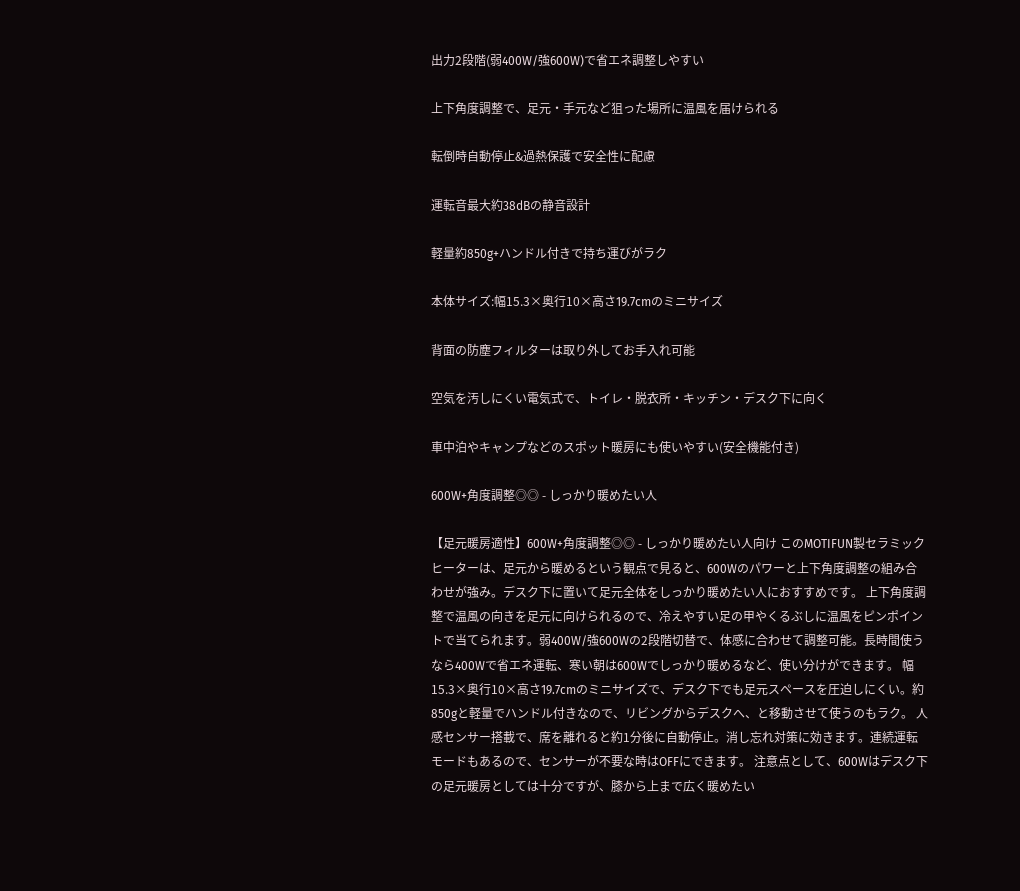出力2段階(弱400W/強600W)で省エネ調整しやすい

上下角度調整で、足元・手元など狙った場所に温風を届けられる

転倒時自動停止&過熱保護で安全性に配慮

運転音最大約38dBの静音設計

軽量約850g+ハンドル付きで持ち運びがラク

本体サイズ:幅15.3×奥行10×高さ19.7cmのミニサイズ

背面の防塵フィルターは取り外してお手入れ可能

空気を汚しにくい電気式で、トイレ・脱衣所・キッチン・デスク下に向く

車中泊やキャンプなどのスポット暖房にも使いやすい(安全機能付き)

600W+角度調整◎◎ - しっかり暖めたい人

【足元暖房適性】600W+角度調整◎◎ - しっかり暖めたい人向け このMOTIFUN製セラミックヒーターは、足元から暖めるという観点で見ると、600Wのパワーと上下角度調整の組み合わせが強み。デスク下に置いて足元全体をしっかり暖めたい人におすすめです。 上下角度調整で温風の向きを足元に向けられるので、冷えやすい足の甲やくるぶしに温風をピンポイントで当てられます。弱400W/強600Wの2段階切替で、体感に合わせて調整可能。長時間使うなら400Wで省エネ運転、寒い朝は600Wでしっかり暖めるなど、使い分けができます。 幅15.3×奥行10×高さ19.7cmのミニサイズで、デスク下でも足元スペースを圧迫しにくい。約850gと軽量でハンドル付きなので、リビングからデスクへ、と移動させて使うのもラク。 人感センサー搭載で、席を離れると約1分後に自動停止。消し忘れ対策に効きます。連続運転モードもあるので、センサーが不要な時はOFFにできます。 注意点として、600Wはデスク下の足元暖房としては十分ですが、膝から上まで広く暖めたい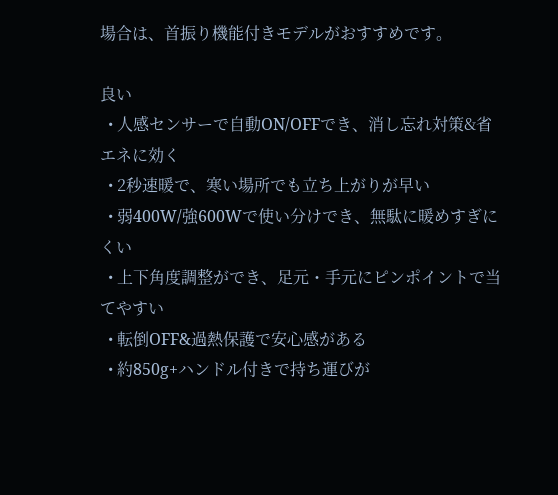場合は、首振り機能付きモデルがおすすめです。

良い
  • 人感センサーで自動ON/OFFでき、消し忘れ対策&省エネに効く
  • 2秒速暖で、寒い場所でも立ち上がりが早い
  • 弱400W/強600Wで使い分けでき、無駄に暖めすぎにくい
  • 上下角度調整ができ、足元・手元にピンポイントで当てやすい
  • 転倒OFF&過熱保護で安心感がある
  • 約850g+ハンドル付きで持ち運びが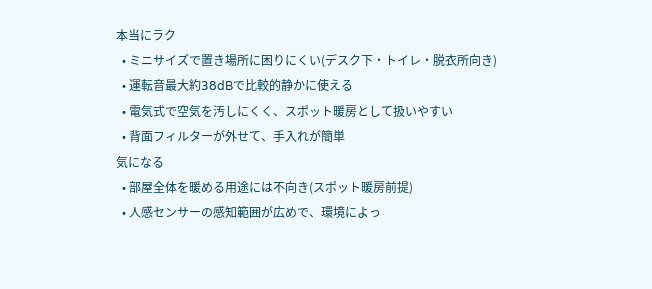本当にラク
  • ミニサイズで置き場所に困りにくい(デスク下・トイレ・脱衣所向き)
  • 運転音最大約38dBで比較的静かに使える
  • 電気式で空気を汚しにくく、スポット暖房として扱いやすい
  • 背面フィルターが外せて、手入れが簡単
気になる
  • 部屋全体を暖める用途には不向き(スポット暖房前提)
  • 人感センサーの感知範囲が広めで、環境によっ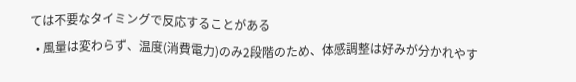ては不要なタイミングで反応することがある
  • 風量は変わらず、温度(消費電力)のみ2段階のため、体感調整は好みが分かれやす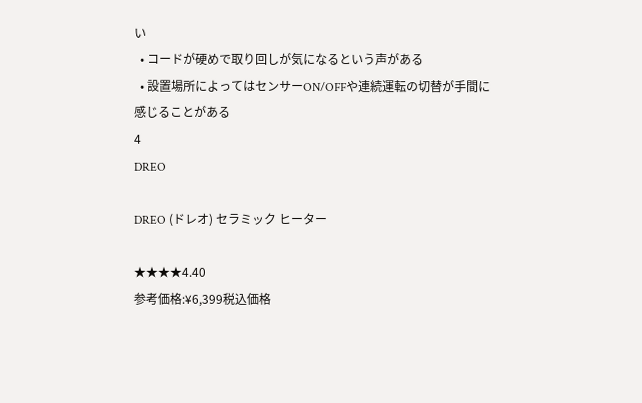い
  • コードが硬めで取り回しが気になるという声がある
  • 設置場所によってはセンサーON/OFFや連続運転の切替が手間に感じることがある
4
DREO

DREO (ドレオ) セラミック ヒーター

★★★★4.40
参考価格:¥6,399税込価格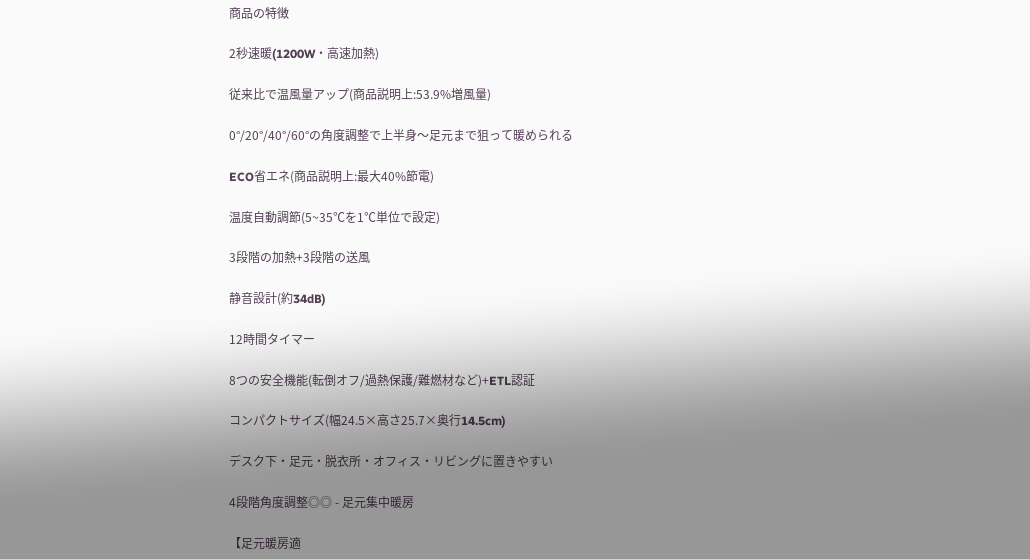商品の特徴

2秒速暖(1200W・高速加熱)

従来比で温風量アップ(商品説明上:53.9%増風量)

0°/20°/40°/60°の角度調整で上半身〜足元まで狙って暖められる

ECO省エネ(商品説明上:最大40%節電)

温度自動調節(5~35℃を1℃単位で設定)

3段階の加熱+3段階の送風

静音設計(約34dB)

12時間タイマー

8つの安全機能(転倒オフ/過熱保護/難燃材など)+ETL認証

コンパクトサイズ(幅24.5×高さ25.7×奥行14.5cm)

デスク下・足元・脱衣所・オフィス・リビングに置きやすい

4段階角度調整◎◎ - 足元集中暖房

【足元暖房適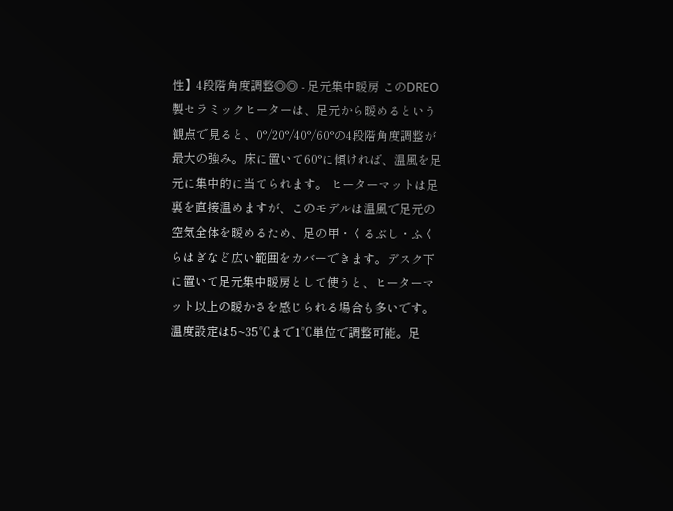性】4段階角度調整◎◎ - 足元集中暖房 このDREO製セラミックヒーターは、足元から暖めるという観点で見ると、0°/20°/40°/60°の4段階角度調整が最大の強み。床に置いて60°に傾ければ、温風を足元に集中的に当てられます。 ヒーターマットは足裏を直接温めますが、このモデルは温風で足元の空気全体を暖めるため、足の甲・くるぶし・ふくらはぎなど広い範囲をカバーできます。デスク下に置いて足元集中暖房として使うと、ヒーターマット以上の暖かさを感じられる場合も多いです。 温度設定は5~35℃まで1℃単位で調整可能。足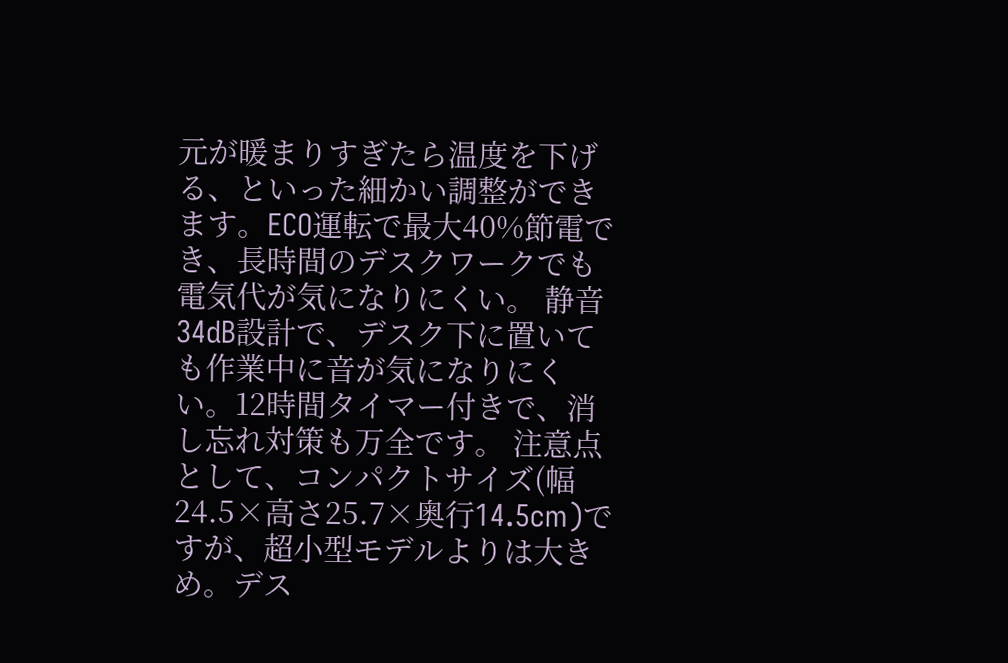元が暖まりすぎたら温度を下げる、といった細かい調整ができます。ECO運転で最大40%節電でき、長時間のデスクワークでも電気代が気になりにくい。 静音34dB設計で、デスク下に置いても作業中に音が気になりにくい。12時間タイマー付きで、消し忘れ対策も万全です。 注意点として、コンパクトサイズ(幅24.5×高さ25.7×奥行14.5cm)ですが、超小型モデルよりは大きめ。デス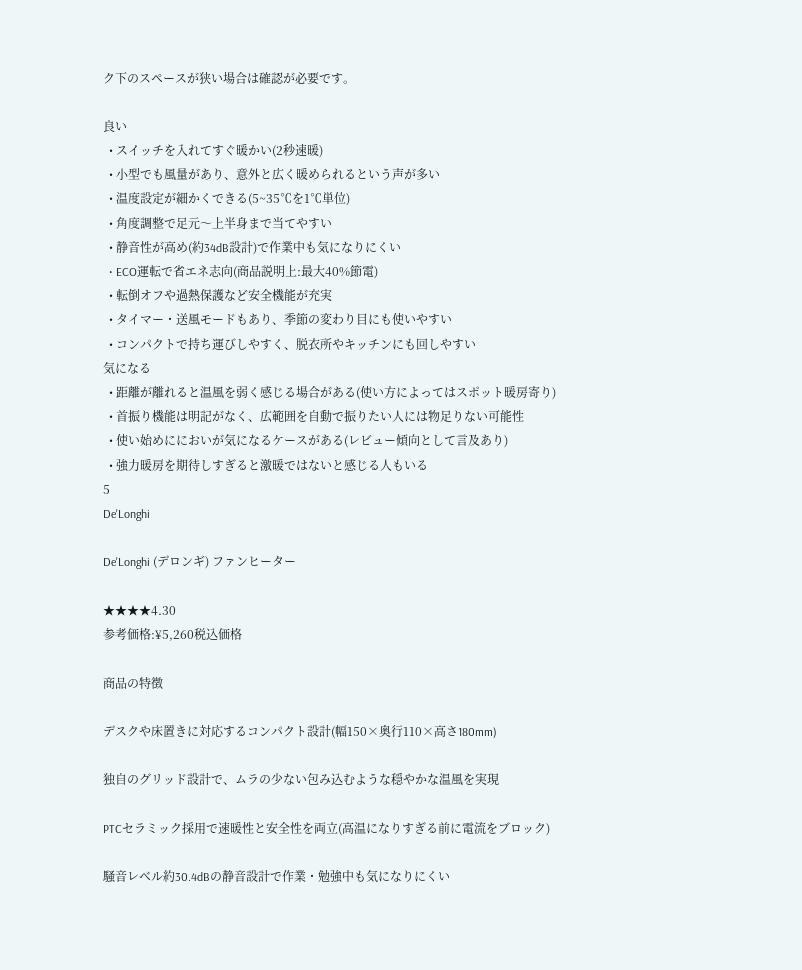ク下のスペースが狭い場合は確認が必要です。

良い
  • スイッチを入れてすぐ暖かい(2秒速暖)
  • 小型でも風量があり、意外と広く暖められるという声が多い
  • 温度設定が細かくできる(5~35℃を1℃単位)
  • 角度調整で足元〜上半身まで当てやすい
  • 静音性が高め(約34dB設計)で作業中も気になりにくい
  • ECO運転で省エネ志向(商品説明上:最大40%節電)
  • 転倒オフや過熱保護など安全機能が充実
  • タイマー・送風モードもあり、季節の変わり目にも使いやすい
  • コンパクトで持ち運びしやすく、脱衣所やキッチンにも回しやすい
気になる
  • 距離が離れると温風を弱く感じる場合がある(使い方によってはスポット暖房寄り)
  • 首振り機能は明記がなく、広範囲を自動で振りたい人には物足りない可能性
  • 使い始めににおいが気になるケースがある(レビュー傾向として言及あり)
  • 強力暖房を期待しすぎると激暖ではないと感じる人もいる
5
De'Longhi

De'Longhi (デロンギ) ファンヒーター

★★★★4.30
参考価格:¥5,260税込価格

商品の特徴

デスクや床置きに対応するコンパクト設計(幅150×奥行110×高さ180mm)

独自のグリッド設計で、ムラの少ない包み込むような穏やかな温風を実現

PTCセラミック採用で速暖性と安全性を両立(高温になりすぎる前に電流をブロック)

騒音レベル約30.4dBの静音設計で作業・勉強中も気になりにくい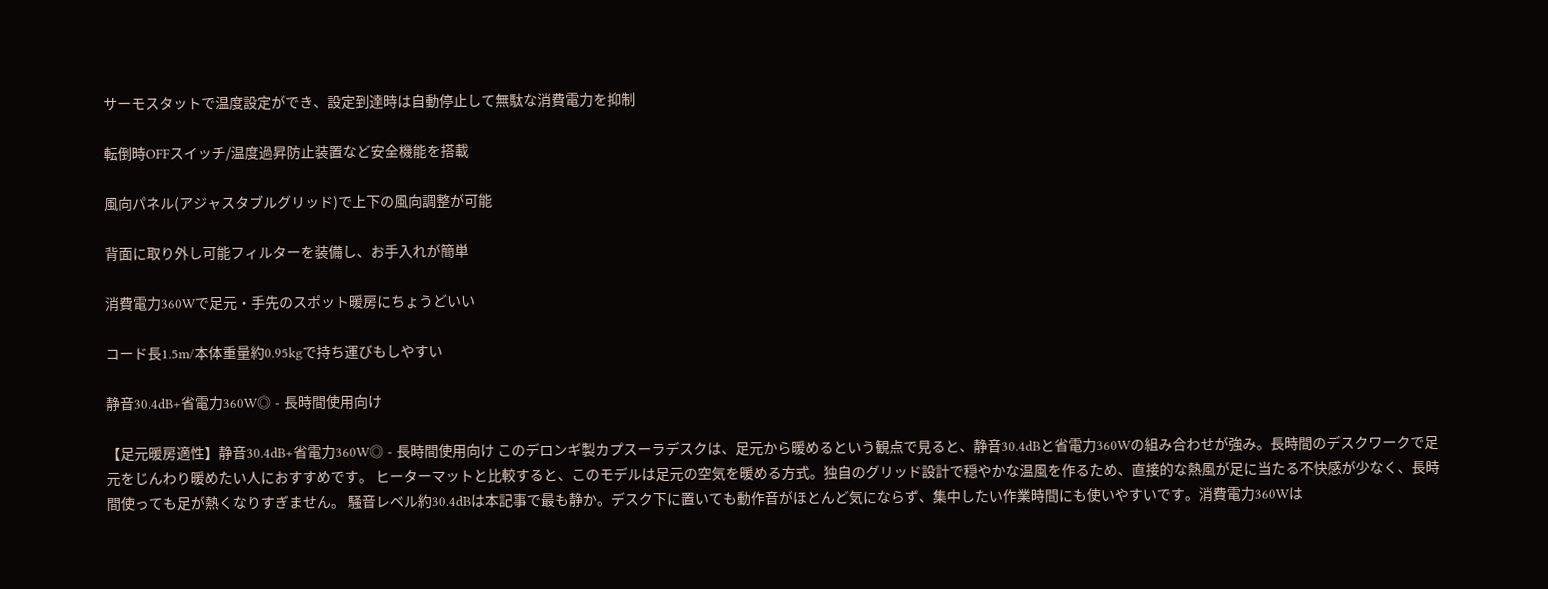サーモスタットで温度設定ができ、設定到達時は自動停止して無駄な消費電力を抑制

転倒時OFFスイッチ/温度過昇防止装置など安全機能を搭載

風向パネル(アジャスタブルグリッド)で上下の風向調整が可能

背面に取り外し可能フィルターを装備し、お手入れが簡単

消費電力360Wで足元・手先のスポット暖房にちょうどいい

コード長1.5m/本体重量約0.95kgで持ち運びもしやすい

静音30.4dB+省電力360W◎ - 長時間使用向け

【足元暖房適性】静音30.4dB+省電力360W◎ - 長時間使用向け このデロンギ製カプスーラデスクは、足元から暖めるという観点で見ると、静音30.4dBと省電力360Wの組み合わせが強み。長時間のデスクワークで足元をじんわり暖めたい人におすすめです。 ヒーターマットと比較すると、このモデルは足元の空気を暖める方式。独自のグリッド設計で穏やかな温風を作るため、直接的な熱風が足に当たる不快感が少なく、長時間使っても足が熱くなりすぎません。 騒音レベル約30.4dBは本記事で最も静か。デスク下に置いても動作音がほとんど気にならず、集中したい作業時間にも使いやすいです。消費電力360Wは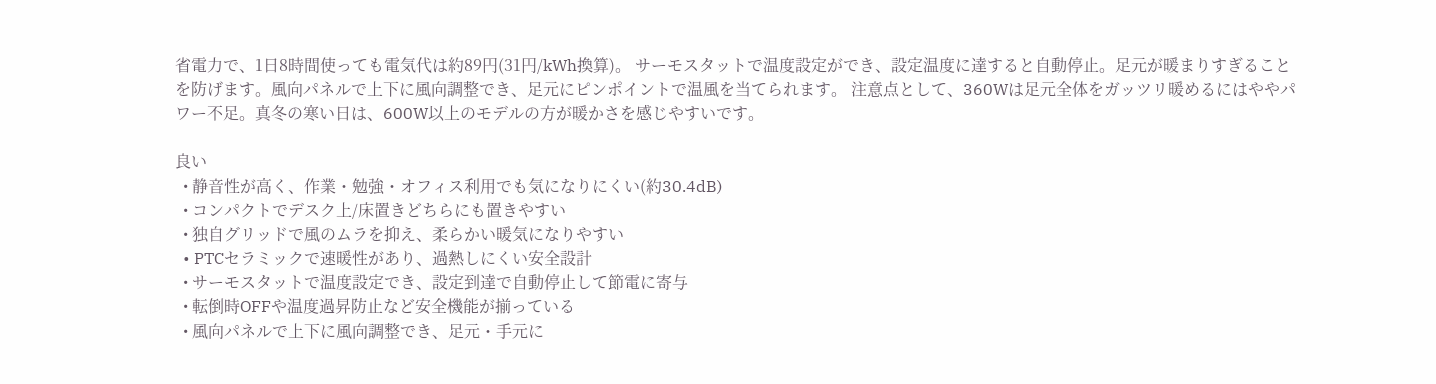省電力で、1日8時間使っても電気代は約89円(31円/kWh換算)。 サーモスタットで温度設定ができ、設定温度に達すると自動停止。足元が暖まりすぎることを防げます。風向パネルで上下に風向調整でき、足元にピンポイントで温風を当てられます。 注意点として、360Wは足元全体をガッツリ暖めるにはややパワー不足。真冬の寒い日は、600W以上のモデルの方が暖かさを感じやすいです。

良い
  • 静音性が高く、作業・勉強・オフィス利用でも気になりにくい(約30.4dB)
  • コンパクトでデスク上/床置きどちらにも置きやすい
  • 独自グリッドで風のムラを抑え、柔らかい暖気になりやすい
  • PTCセラミックで速暖性があり、過熱しにくい安全設計
  • サーモスタットで温度設定でき、設定到達で自動停止して節電に寄与
  • 転倒時OFFや温度過昇防止など安全機能が揃っている
  • 風向パネルで上下に風向調整でき、足元・手元に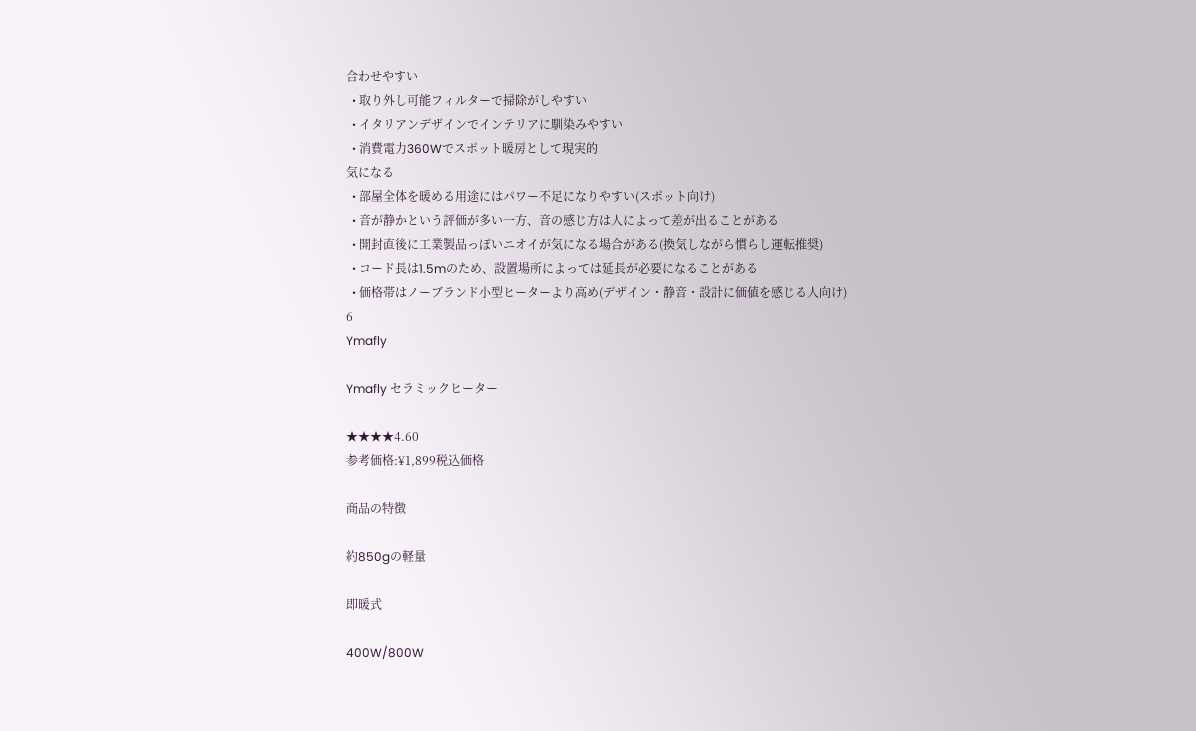合わせやすい
  • 取り外し可能フィルターで掃除がしやすい
  • イタリアンデザインでインテリアに馴染みやすい
  • 消費電力360Wでスポット暖房として現実的
気になる
  • 部屋全体を暖める用途にはパワー不足になりやすい(スポット向け)
  • 音が静かという評価が多い一方、音の感じ方は人によって差が出ることがある
  • 開封直後に工業製品っぽいニオイが気になる場合がある(換気しながら慣らし運転推奨)
  • コード長は1.5mのため、設置場所によっては延長が必要になることがある
  • 価格帯はノーブランド小型ヒーターより高め(デザイン・静音・設計に価値を感じる人向け)
6
Ymafly

Ymafly セラミックヒーター

★★★★4.60
参考価格:¥1,899税込価格

商品の特徴

約850gの軽量

即暖式

400W/800W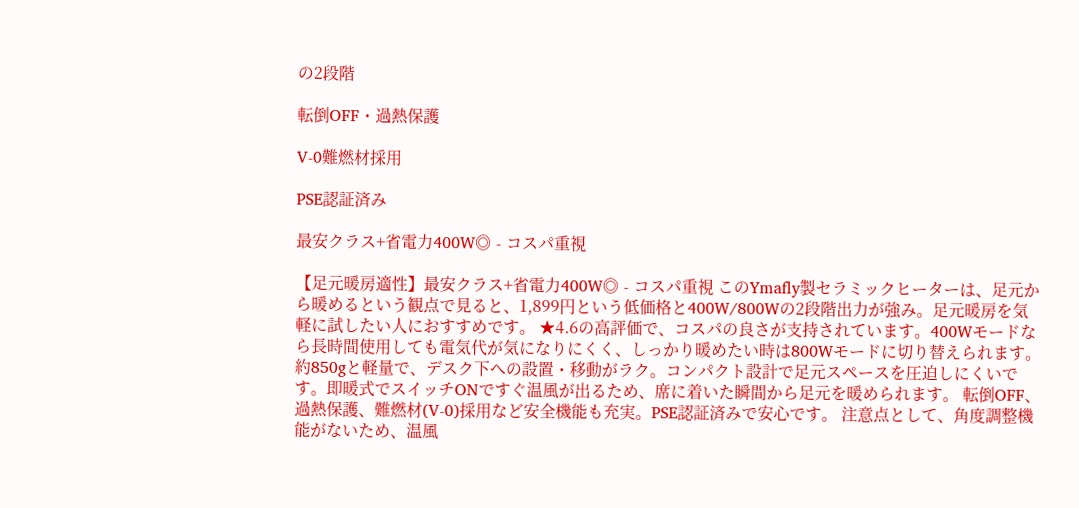の2段階

転倒OFF・過熱保護

V-0難燃材採用

PSE認証済み

最安クラス+省電力400W◎ - コスパ重視

【足元暖房適性】最安クラス+省電力400W◎ - コスパ重視 このYmafly製セラミックヒーターは、足元から暖めるという観点で見ると、1,899円という低価格と400W/800Wの2段階出力が強み。足元暖房を気軽に試したい人におすすめです。 ★4.6の高評価で、コスパの良さが支持されています。400Wモードなら長時間使用しても電気代が気になりにくく、しっかり暖めたい時は800Wモードに切り替えられます。 約850gと軽量で、デスク下への設置・移動がラク。コンパクト設計で足元スペースを圧迫しにくいです。即暖式でスイッチONですぐ温風が出るため、席に着いた瞬間から足元を暖められます。 転倒OFF、過熱保護、難燃材(V-0)採用など安全機能も充実。PSE認証済みで安心です。 注意点として、角度調整機能がないため、温風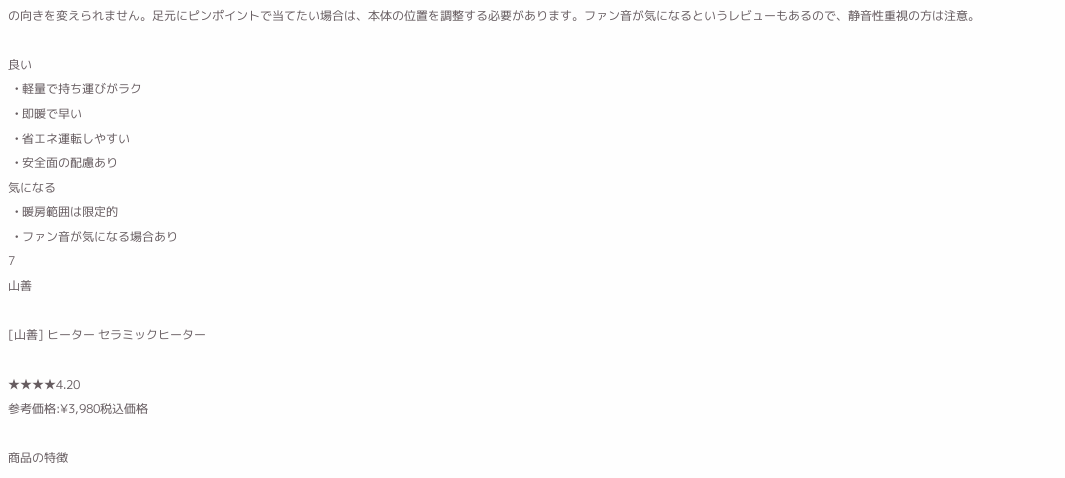の向きを変えられません。足元にピンポイントで当てたい場合は、本体の位置を調整する必要があります。ファン音が気になるというレビューもあるので、静音性重視の方は注意。

良い
  • 軽量で持ち運びがラク
  • 即暖で早い
  • 省エネ運転しやすい
  • 安全面の配慮あり
気になる
  • 暖房範囲は限定的
  • ファン音が気になる場合あり
7
山善

[山善] ヒーター セラミックヒーター

★★★★4.20
参考価格:¥3,980税込価格

商品の特徴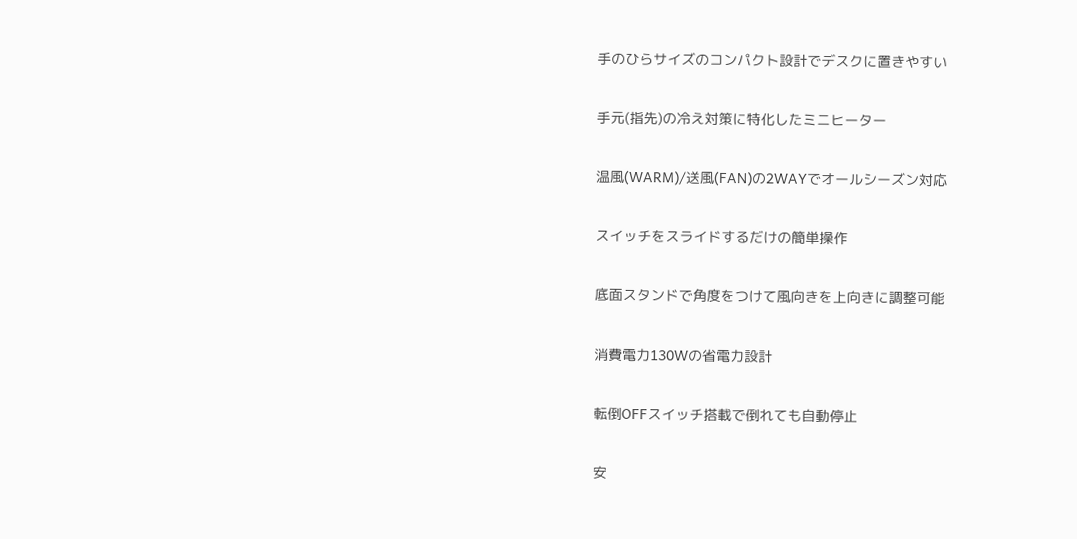手のひらサイズのコンパクト設計でデスクに置きやすい

手元(指先)の冷え対策に特化したミニヒーター

温風(WARM)/送風(FAN)の2WAYでオールシーズン対応

スイッチをスライドするだけの簡単操作

底面スタンドで角度をつけて風向きを上向きに調整可能

消費電力130Wの省電力設計

転倒OFFスイッチ搭載で倒れても自動停止

安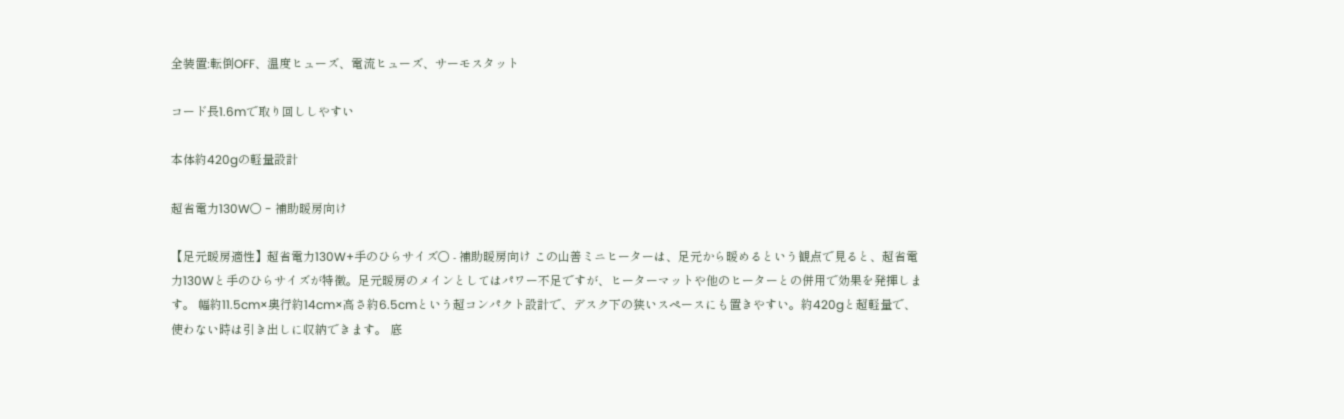全装置:転倒OFF、温度ヒューズ、電流ヒューズ、サーモスタット

コード長1.6mで取り回ししやすい

本体約420gの軽量設計

超省電力130W○ - 補助暖房向け

【足元暖房適性】超省電力130W+手のひらサイズ○ - 補助暖房向け この山善ミニヒーターは、足元から暖めるという観点で見ると、超省電力130Wと手のひらサイズが特徴。足元暖房のメインとしてはパワー不足ですが、ヒーターマットや他のヒーターとの併用で効果を発揮します。 幅約11.5cm×奥行約14cm×高さ約6.5cmという超コンパクト設計で、デスク下の狭いスペースにも置きやすい。約420gと超軽量で、使わない時は引き出しに収納できます。 底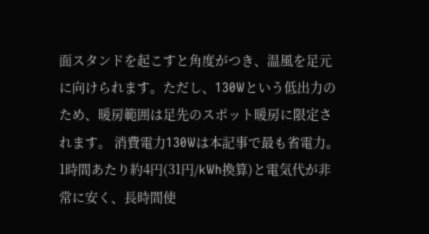面スタンドを起こすと角度がつき、温風を足元に向けられます。ただし、130Wという低出力のため、暖房範囲は足先のスポット暖房に限定されます。 消費電力130Wは本記事で最も省電力。1時間あたり約4円(31円/kWh換算)と電気代が非常に安く、長時間使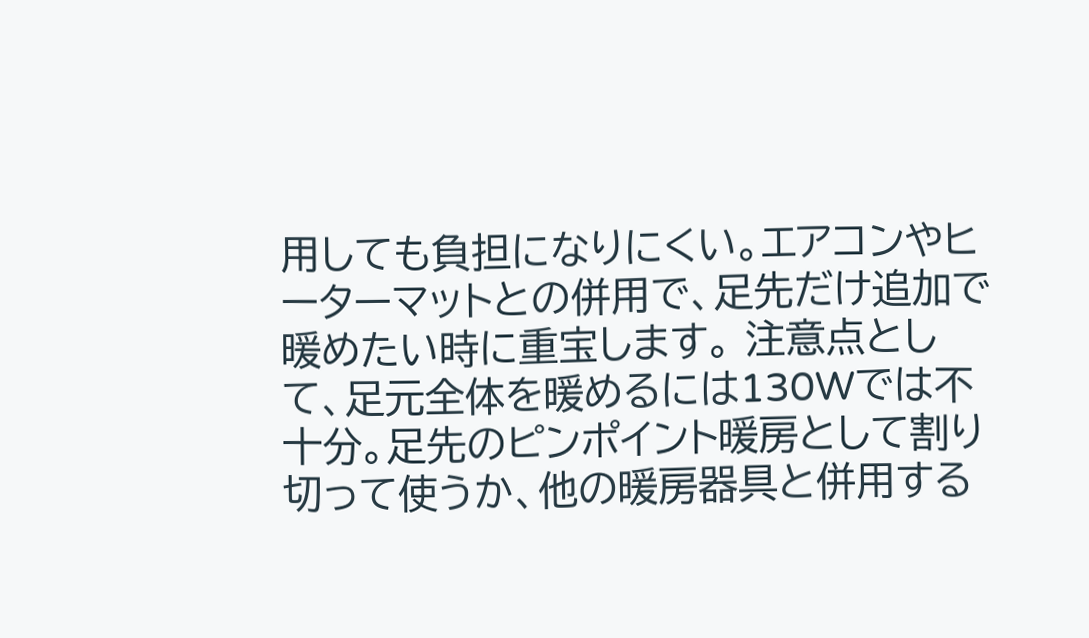用しても負担になりにくい。エアコンやヒーターマットとの併用で、足先だけ追加で暖めたい時に重宝します。 注意点として、足元全体を暖めるには130Wでは不十分。足先のピンポイント暖房として割り切って使うか、他の暖房器具と併用する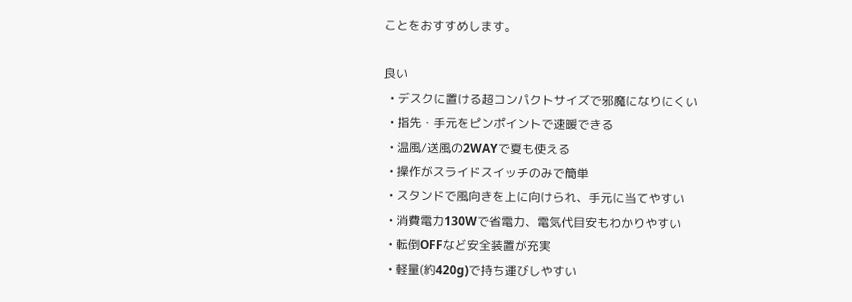ことをおすすめします。

良い
  • デスクに置ける超コンパクトサイズで邪魔になりにくい
  • 指先・手元をピンポイントで速暖できる
  • 温風/送風の2WAYで夏も使える
  • 操作がスライドスイッチのみで簡単
  • スタンドで風向きを上に向けられ、手元に当てやすい
  • 消費電力130Wで省電力、電気代目安もわかりやすい
  • 転倒OFFなど安全装置が充実
  • 軽量(約420g)で持ち運びしやすい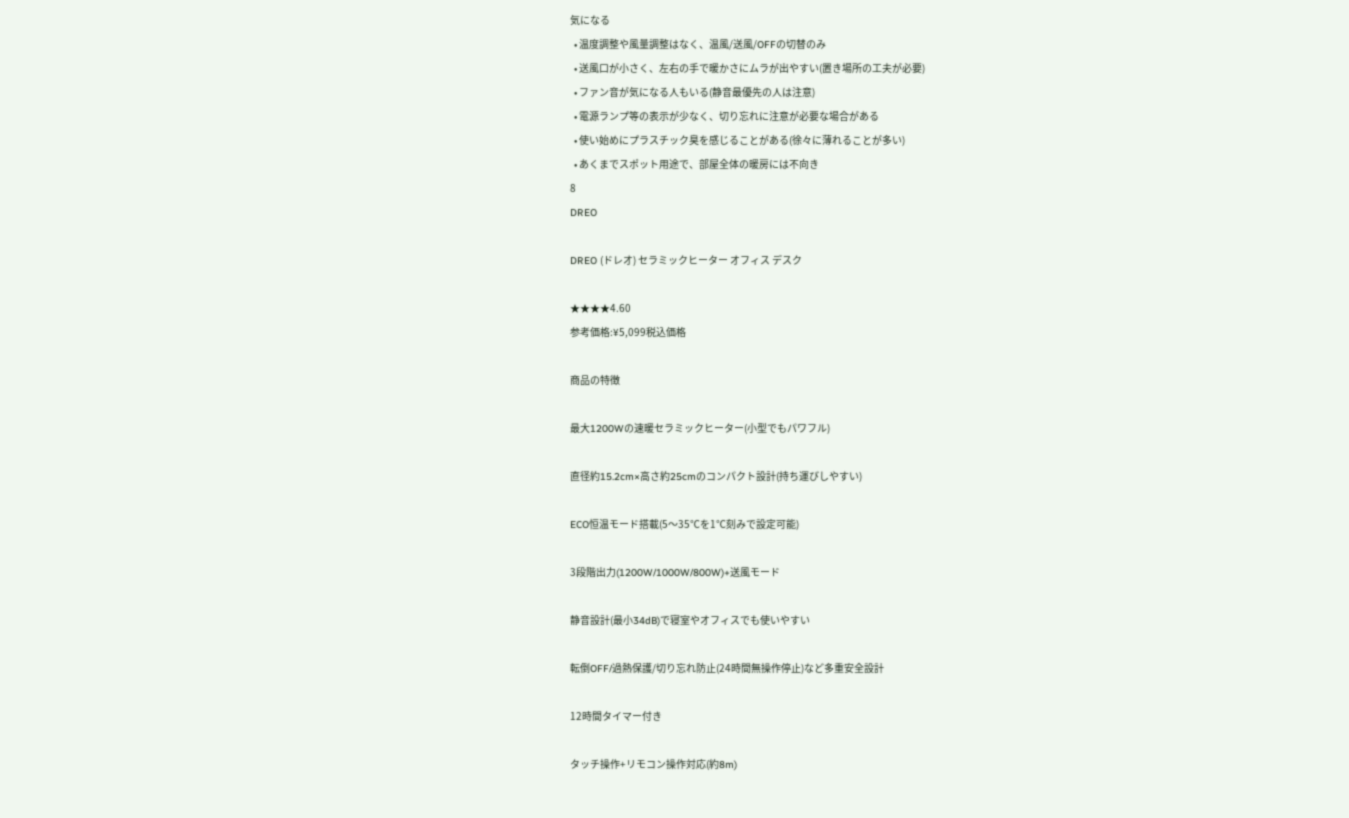気になる
  • 温度調整や風量調整はなく、温風/送風/OFFの切替のみ
  • 送風口が小さく、左右の手で暖かさにムラが出やすい(置き場所の工夫が必要)
  • ファン音が気になる人もいる(静音最優先の人は注意)
  • 電源ランプ等の表示が少なく、切り忘れに注意が必要な場合がある
  • 使い始めにプラスチック臭を感じることがある(徐々に薄れることが多い)
  • あくまでスポット用途で、部屋全体の暖房には不向き
8
DREO

DREO (ドレオ) セラミックヒーター オフィス デスク

★★★★4.60
参考価格:¥5,099税込価格

商品の特徴

最大1200Wの速暖セラミックヒーター(小型でもパワフル)

直径約15.2cm×高さ約25cmのコンパクト設計(持ち運びしやすい)

ECO恒温モード搭載(5〜35℃を1℃刻みで設定可能)

3段階出力(1200W/1000W/800W)+送風モード

静音設計(最小34dB)で寝室やオフィスでも使いやすい

転倒OFF/過熱保護/切り忘れ防止(24時間無操作停止)など多重安全設計

12時間タイマー付き

タッチ操作+リモコン操作対応(約8m)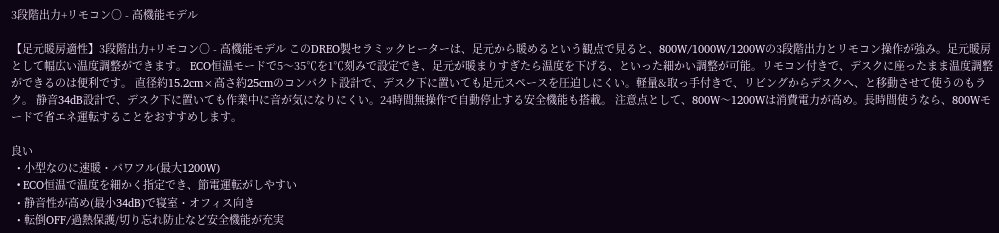3段階出力+リモコン○ - 高機能モデル

【足元暖房適性】3段階出力+リモコン○ - 高機能モデル このDREO製セラミックヒーターは、足元から暖めるという観点で見ると、800W/1000W/1200Wの3段階出力とリモコン操作が強み。足元暖房として幅広い温度調整ができます。 ECO恒温モードで5〜35℃を1℃刻みで設定でき、足元が暖まりすぎたら温度を下げる、といった細かい調整が可能。リモコン付きで、デスクに座ったまま温度調整ができるのは便利です。 直径約15.2cm×高さ約25cmのコンパクト設計で、デスク下に置いても足元スペースを圧迫しにくい。軽量&取っ手付きで、リビングからデスクへ、と移動させて使うのもラク。 静音34dB設計で、デスク下に置いても作業中に音が気になりにくい。24時間無操作で自動停止する安全機能も搭載。 注意点として、800W〜1200Wは消費電力が高め。長時間使うなら、800Wモードで省エネ運転することをおすすめします。

良い
  • 小型なのに速暖・パワフル(最大1200W)
  • ECO恒温で温度を細かく指定でき、節電運転がしやすい
  • 静音性が高め(最小34dB)で寝室・オフィス向き
  • 転倒OFF/過熱保護/切り忘れ防止など安全機能が充実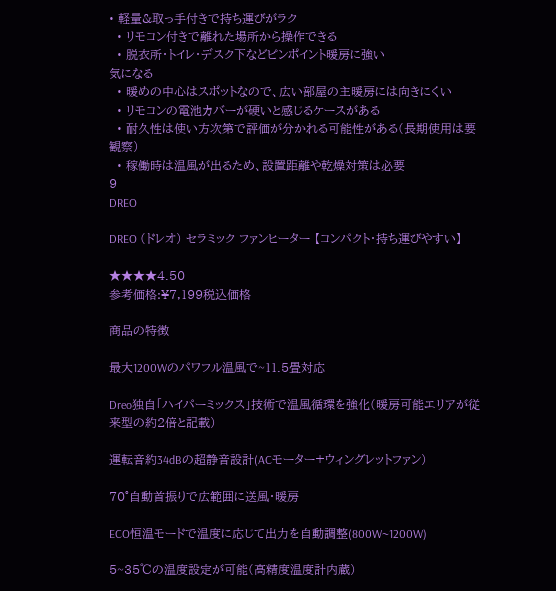• 軽量&取っ手付きで持ち運びがラク
  • リモコン付きで離れた場所から操作できる
  • 脱衣所・トイレ・デスク下などピンポイント暖房に強い
気になる
  • 暖めの中心はスポットなので、広い部屋の主暖房には向きにくい
  • リモコンの電池カバーが硬いと感じるケースがある
  • 耐久性は使い方次第で評価が分かれる可能性がある(長期使用は要観察)
  • 稼働時は温風が出るため、設置距離や乾燥対策は必要
9
DREO

DREO (ドレオ) セラミック ファンヒーター 【コンパクト・持ち運びやすい】

★★★★4.50
参考価格:¥7,199税込価格

商品の特徴

最大1200Wのパワフル温風で~11.5畳対応

Dreo独自「ハイパーミックス」技術で温風循環を強化(暖房可能エリアが従来型の約2倍と記載)

運転音約34dBの超静音設計(ACモーター+ウィングレットファン)

70°自動首振りで広範囲に送風・暖房

ECO恒温モードで温度に応じて出力を自動調整(800W~1200W)

5~35℃の温度設定が可能(高精度温度計内蔵)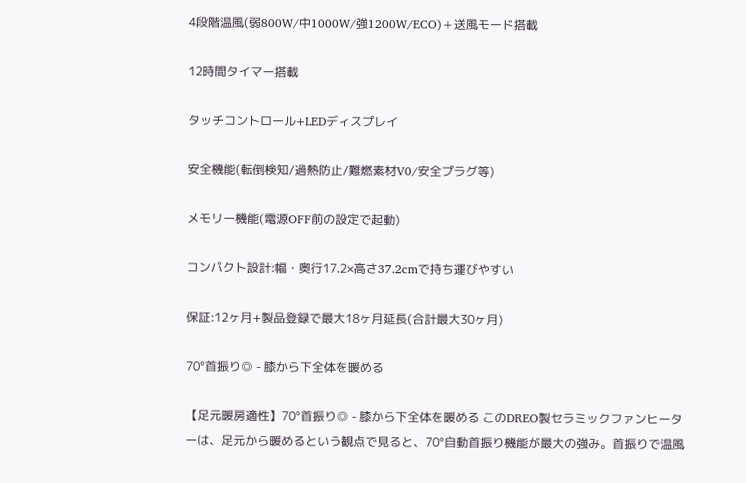4段階温風(弱800W/中1000W/強1200W/ECO)+送風モード搭載

12時間タイマー搭載

タッチコントロール+LEDディスプレイ

安全機能(転倒検知/過熱防止/難燃素材V0/安全プラグ等)

メモリー機能(電源OFF前の設定で起動)

コンパクト設計:幅・奥行17.2×高さ37.2cmで持ち運びやすい

保証:12ヶ月+製品登録で最大18ヶ月延長(合計最大30ヶ月)

70°首振り◎ - 膝から下全体を暖める

【足元暖房適性】70°首振り◎ - 膝から下全体を暖める このDREO製セラミックファンヒーターは、足元から暖めるという観点で見ると、70°自動首振り機能が最大の強み。首振りで温風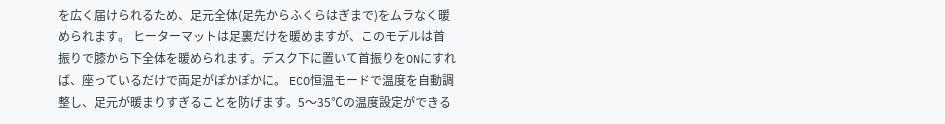を広く届けられるため、足元全体(足先からふくらはぎまで)をムラなく暖められます。 ヒーターマットは足裏だけを暖めますが、このモデルは首振りで膝から下全体を暖められます。デスク下に置いて首振りをONにすれば、座っているだけで両足がぽかぽかに。 ECO恒温モードで温度を自動調整し、足元が暖まりすぎることを防げます。5〜35℃の温度設定ができる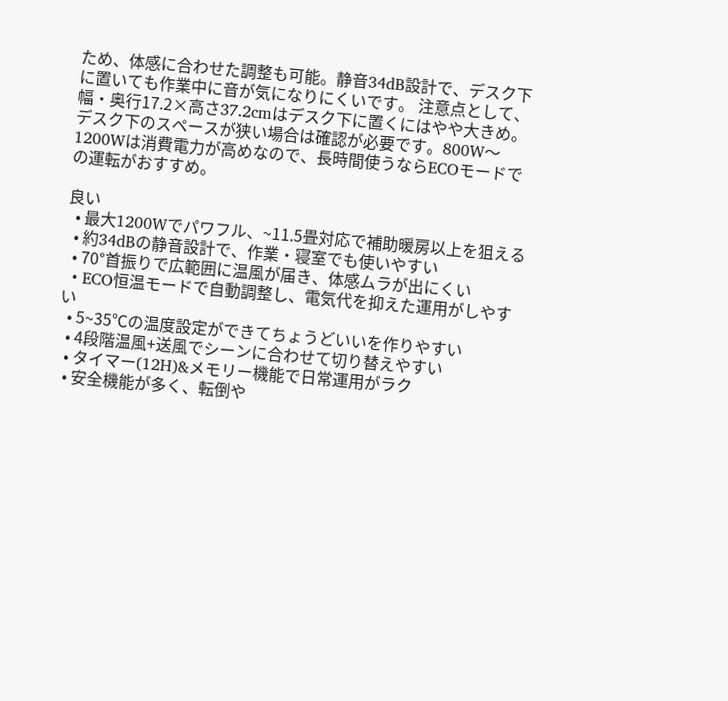ため、体感に合わせた調整も可能。静音34dB設計で、デスク下に置いても作業中に音が気になりにくいです。 注意点として、幅・奥行17.2×高さ37.2cmはデスク下に置くにはやや大きめ。デスク下のスペースが狭い場合は確認が必要です。800W〜1200Wは消費電力が高めなので、長時間使うならECOモードでの運転がおすすめ。

良い
  • 最大1200Wでパワフル、~11.5畳対応で補助暖房以上を狙える
  • 約34dBの静音設計で、作業・寝室でも使いやすい
  • 70°首振りで広範囲に温風が届き、体感ムラが出にくい
  • ECO恒温モードで自動調整し、電気代を抑えた運用がしやすい
  • 5~35℃の温度設定ができてちょうどいいを作りやすい
  • 4段階温風+送風でシーンに合わせて切り替えやすい
  • タイマー(12H)&メモリー機能で日常運用がラク
  • 安全機能が多く、転倒や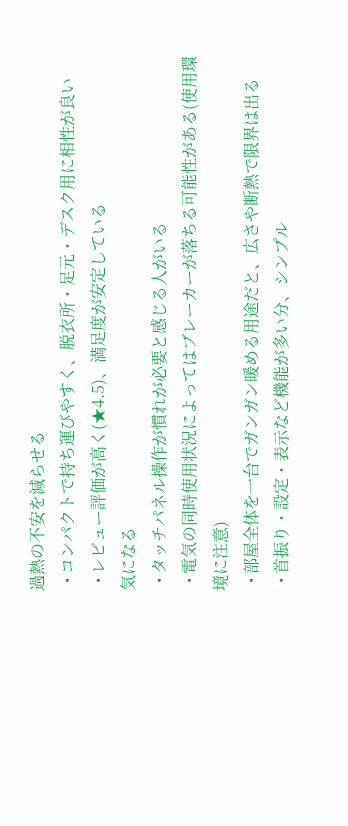過熱の不安を減らせる
  • コンパクトで持ち運びやすく、脱衣所・足元・デスク用に相性が良い
  • レビュー評価が高く(★4.5)、満足度が安定している
気になる
  • タッチパネル操作が慣れが必要と感じる人がいる
  • 電気の同時使用状況によってはブレーカーが落ちる可能性がある(使用環境に注意)
  • 部屋全体を一台でガンガン暖める用途だと、広さや断熱で限界は出る
  • 首振り・設定・表示など機能が多い分、シンプル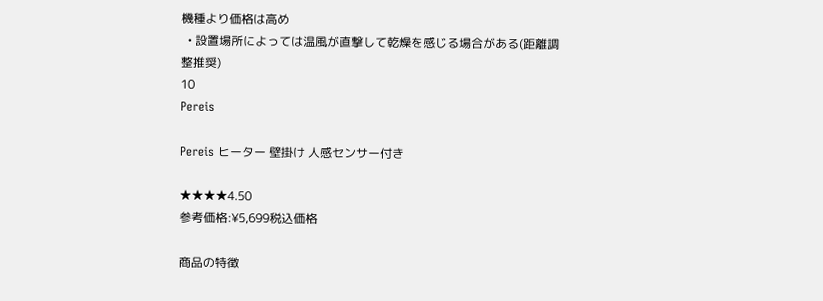機種より価格は高め
  • 設置場所によっては温風が直撃して乾燥を感じる場合がある(距離調整推奨)
10
Pereis

Pereis ヒーター 壁掛け 人感センサー付き

★★★★4.50
参考価格:¥5,699税込価格

商品の特徴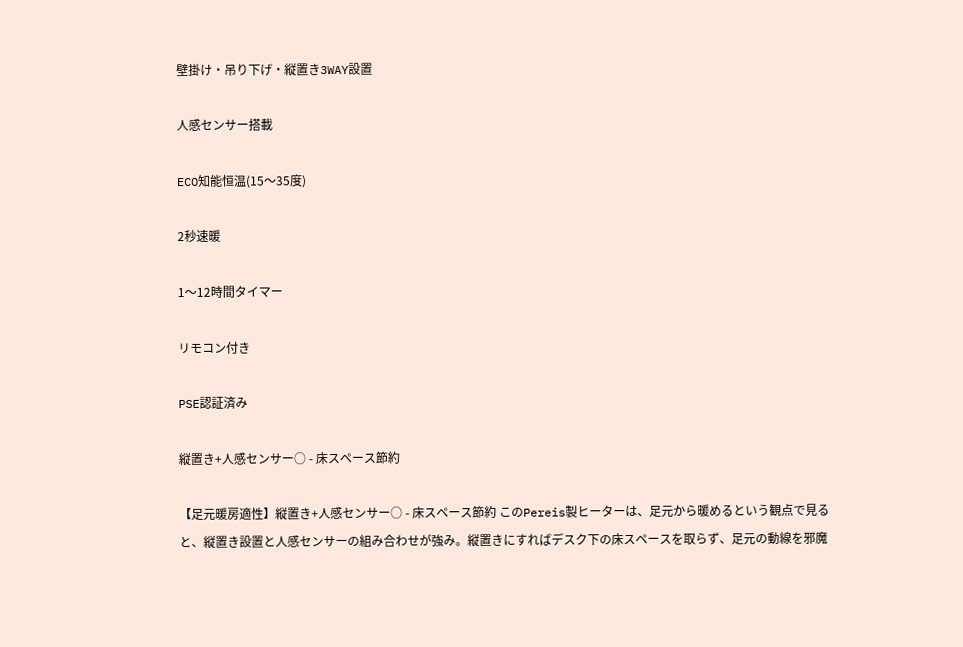壁掛け・吊り下げ・縦置き3WAY設置

人感センサー搭載

ECO知能恒温(15〜35度)

2秒速暖

1〜12時間タイマー

リモコン付き

PSE認証済み

縦置き+人感センサー○ - 床スペース節約

【足元暖房適性】縦置き+人感センサー○ - 床スペース節約 このPereis製ヒーターは、足元から暖めるという観点で見ると、縦置き設置と人感センサーの組み合わせが強み。縦置きにすればデスク下の床スペースを取らず、足元の動線を邪魔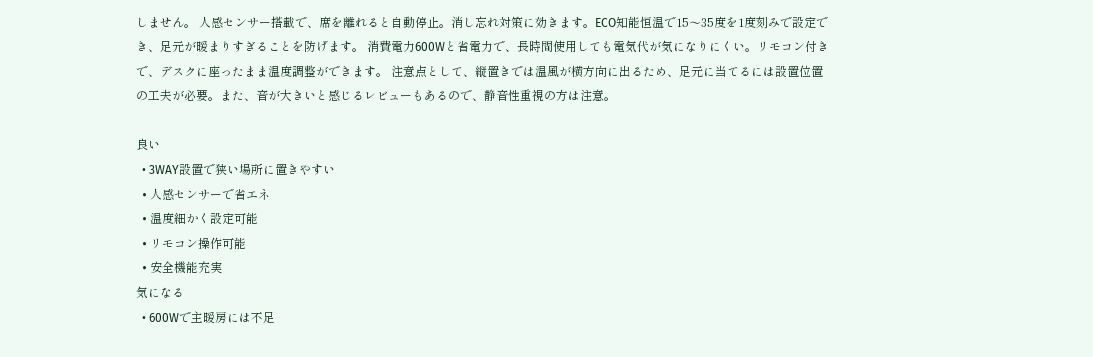しません。 人感センサー搭載で、席を離れると自動停止。消し忘れ対策に効きます。ECO知能恒温で15〜35度を1度刻みで設定でき、足元が暖まりすぎることを防げます。 消費電力600Wと省電力で、長時間使用しても電気代が気になりにくい。リモコン付きで、デスクに座ったまま温度調整ができます。 注意点として、縦置きでは温風が横方向に出るため、足元に当てるには設置位置の工夫が必要。また、音が大きいと感じるレビューもあるので、静音性重視の方は注意。

良い
  • 3WAY設置で狭い場所に置きやすい
  • 人感センサーで省エネ
  • 温度細かく設定可能
  • リモコン操作可能
  • 安全機能充実
気になる
  • 600Wで主暖房には不足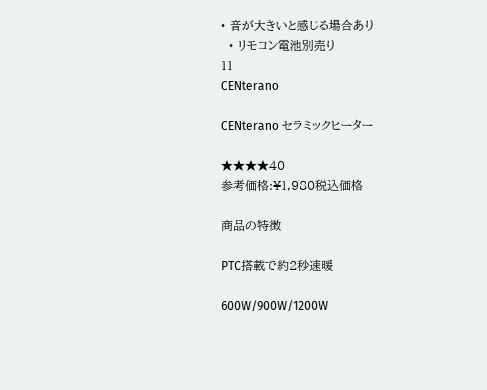• 音が大きいと感じる場合あり
  • リモコン電池別売り
11
CENterano

CENterano セラミックヒーター

★★★★40
参考価格:¥1,980税込価格

商品の特徴

PTC搭載で約2秒速暖

600W/900W/1200W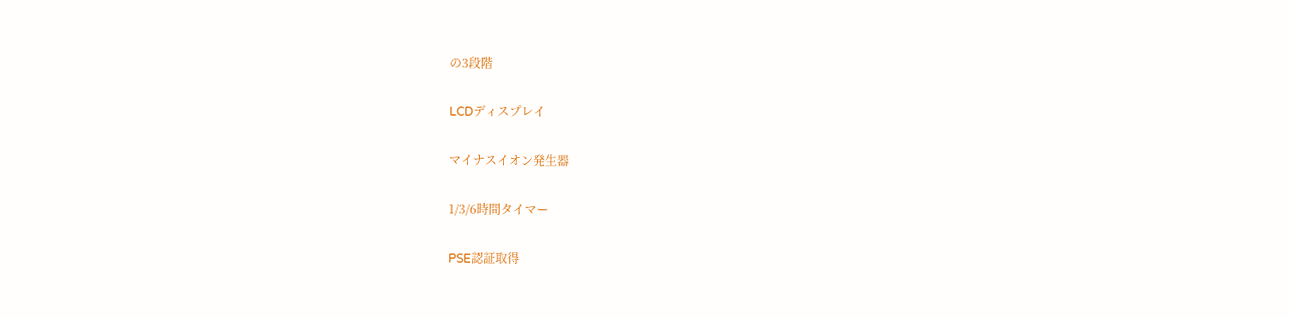の3段階

LCDディスプレイ

マイナスイオン発生器

1/3/6時間タイマー

PSE認証取得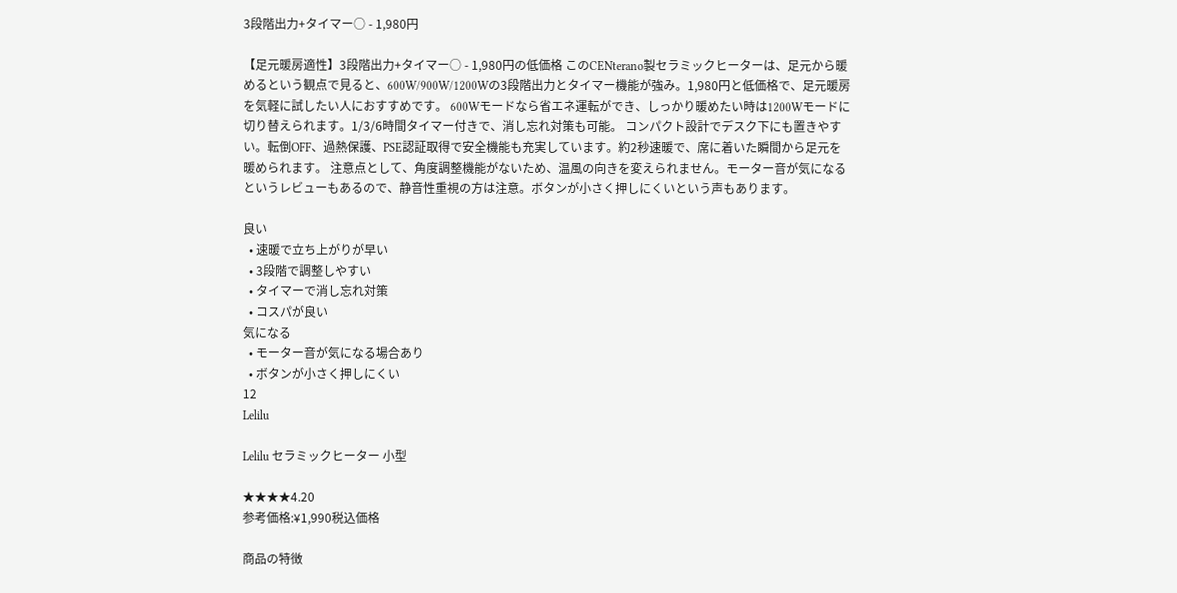3段階出力+タイマー○ - 1,980円

【足元暖房適性】3段階出力+タイマー○ - 1,980円の低価格 このCENterano製セラミックヒーターは、足元から暖めるという観点で見ると、600W/900W/1200Wの3段階出力とタイマー機能が強み。1,980円と低価格で、足元暖房を気軽に試したい人におすすめです。 600Wモードなら省エネ運転ができ、しっかり暖めたい時は1200Wモードに切り替えられます。1/3/6時間タイマー付きで、消し忘れ対策も可能。 コンパクト設計でデスク下にも置きやすい。転倒OFF、過熱保護、PSE認証取得で安全機能も充実しています。約2秒速暖で、席に着いた瞬間から足元を暖められます。 注意点として、角度調整機能がないため、温風の向きを変えられません。モーター音が気になるというレビューもあるので、静音性重視の方は注意。ボタンが小さく押しにくいという声もあります。

良い
  • 速暖で立ち上がりが早い
  • 3段階で調整しやすい
  • タイマーで消し忘れ対策
  • コスパが良い
気になる
  • モーター音が気になる場合あり
  • ボタンが小さく押しにくい
12
Lelilu

Lelilu セラミックヒーター 小型

★★★★4.20
参考価格:¥1,990税込価格

商品の特徴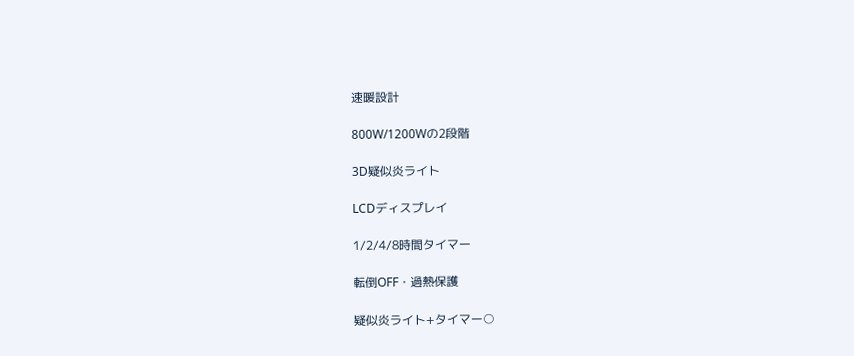速暖設計

800W/1200Wの2段階

3D疑似炎ライト

LCDディスプレイ

1/2/4/8時間タイマー

転倒OFF・過熱保護

疑似炎ライト+タイマー○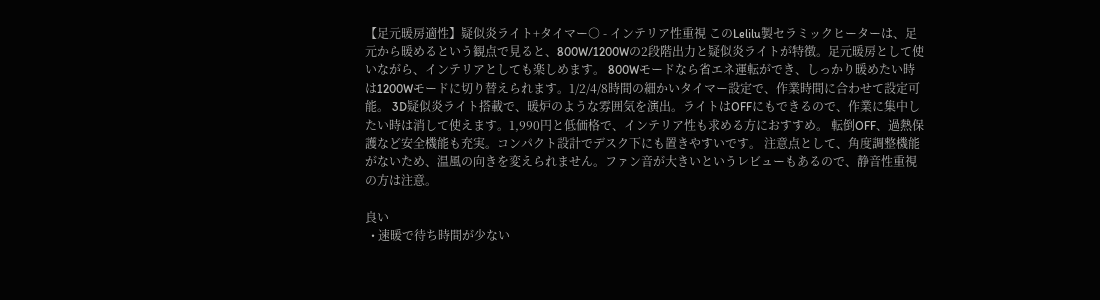【足元暖房適性】疑似炎ライト+タイマー○ - インテリア性重視 このLelilu製セラミックヒーターは、足元から暖めるという観点で見ると、800W/1200Wの2段階出力と疑似炎ライトが特徴。足元暖房として使いながら、インテリアとしても楽しめます。 800Wモードなら省エネ運転ができ、しっかり暖めたい時は1200Wモードに切り替えられます。1/2/4/8時間の細かいタイマー設定で、作業時間に合わせて設定可能。 3D疑似炎ライト搭載で、暖炉のような雰囲気を演出。ライトはOFFにもできるので、作業に集中したい時は消して使えます。1,990円と低価格で、インテリア性も求める方におすすめ。 転倒OFF、過熱保護など安全機能も充実。コンパクト設計でデスク下にも置きやすいです。 注意点として、角度調整機能がないため、温風の向きを変えられません。ファン音が大きいというレビューもあるので、静音性重視の方は注意。

良い
  • 速暖で待ち時間が少ない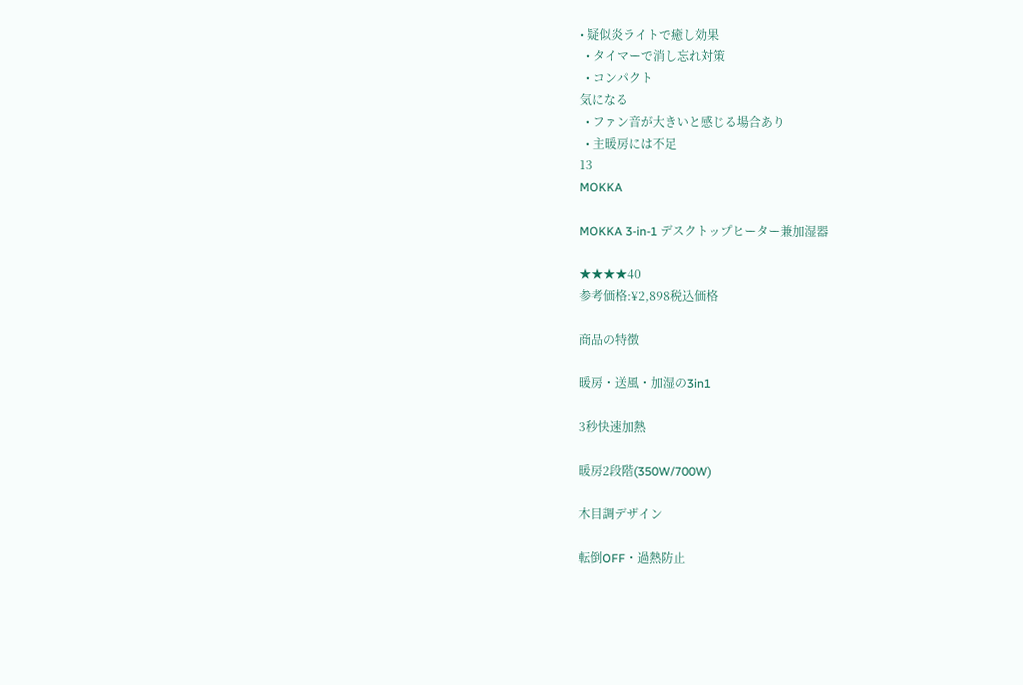• 疑似炎ライトで癒し効果
  • タイマーで消し忘れ対策
  • コンパクト
気になる
  • ファン音が大きいと感じる場合あり
  • 主暖房には不足
13
MOKKA

MOKKA 3-in-1 デスクトップヒーター兼加湿器

★★★★40
参考価格:¥2,898税込価格

商品の特徴

暖房・送風・加湿の3in1

3秒快速加熱

暖房2段階(350W/700W)

木目調デザイン

転倒OFF・過熱防止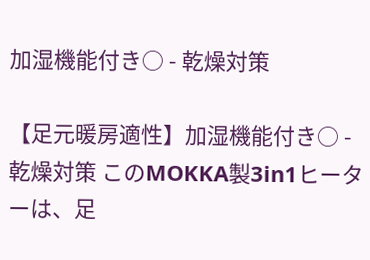加湿機能付き○ - 乾燥対策

【足元暖房適性】加湿機能付き○ - 乾燥対策 このMOKKA製3in1ヒーターは、足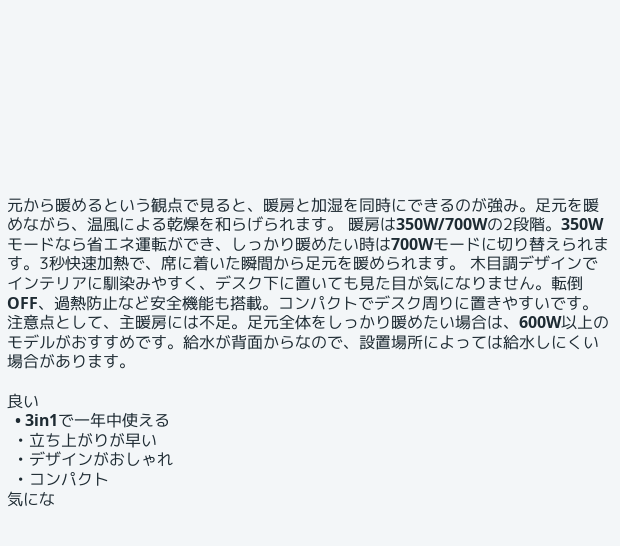元から暖めるという観点で見ると、暖房と加湿を同時にできるのが強み。足元を暖めながら、温風による乾燥を和らげられます。 暖房は350W/700Wの2段階。350Wモードなら省エネ運転ができ、しっかり暖めたい時は700Wモードに切り替えられます。3秒快速加熱で、席に着いた瞬間から足元を暖められます。 木目調デザインでインテリアに馴染みやすく、デスク下に置いても見た目が気になりません。転倒OFF、過熱防止など安全機能も搭載。コンパクトでデスク周りに置きやすいです。 注意点として、主暖房には不足。足元全体をしっかり暖めたい場合は、600W以上のモデルがおすすめです。給水が背面からなので、設置場所によっては給水しにくい場合があります。

良い
  • 3in1で一年中使える
  • 立ち上がりが早い
  • デザインがおしゃれ
  • コンパクト
気にな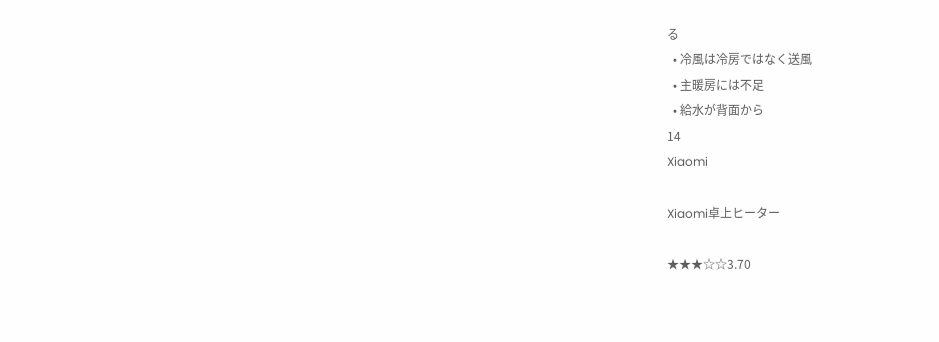る
  • 冷風は冷房ではなく送風
  • 主暖房には不足
  • 給水が背面から
14
Xiaomi

Xiaomi卓上ヒーター

★★★☆☆3.70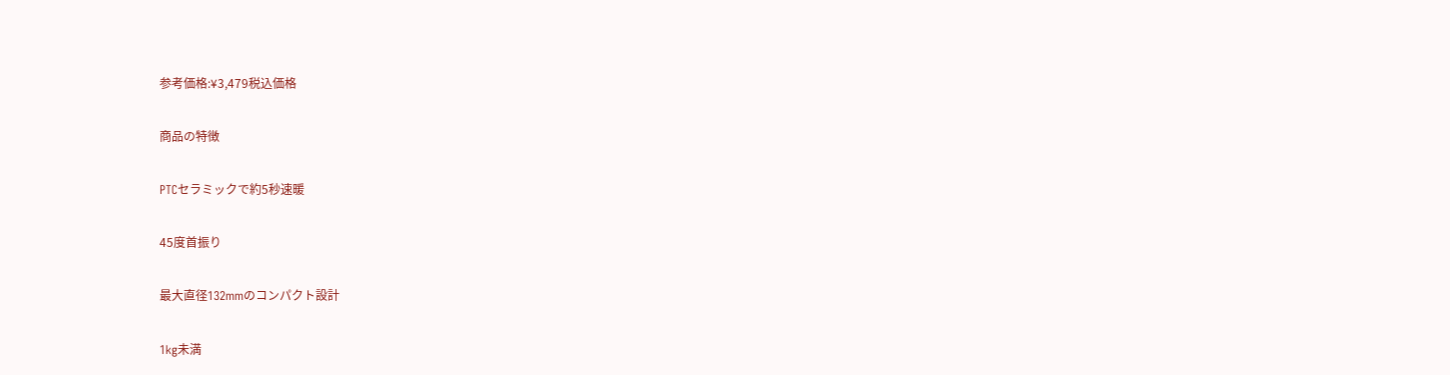参考価格:¥3,479税込価格

商品の特徴

PTCセラミックで約5秒速暖

45度首振り

最大直径132mmのコンパクト設計

1kg未満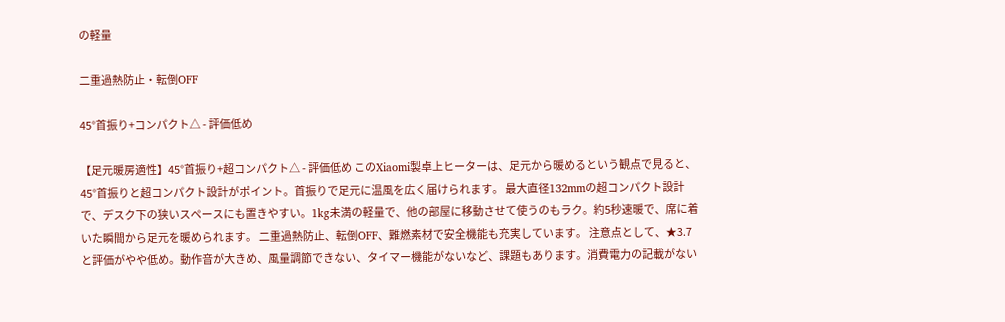の軽量

二重過熱防止・転倒OFF

45°首振り+コンパクト△ - 評価低め

【足元暖房適性】45°首振り+超コンパクト△ - 評価低め このXiaomi製卓上ヒーターは、足元から暖めるという観点で見ると、45°首振りと超コンパクト設計がポイント。首振りで足元に温風を広く届けられます。 最大直径132mmの超コンパクト設計で、デスク下の狭いスペースにも置きやすい。1kg未満の軽量で、他の部屋に移動させて使うのもラク。約5秒速暖で、席に着いた瞬間から足元を暖められます。 二重過熱防止、転倒OFF、難燃素材で安全機能も充実しています。 注意点として、★3.7と評価がやや低め。動作音が大きめ、風量調節できない、タイマー機能がないなど、課題もあります。消費電力の記載がない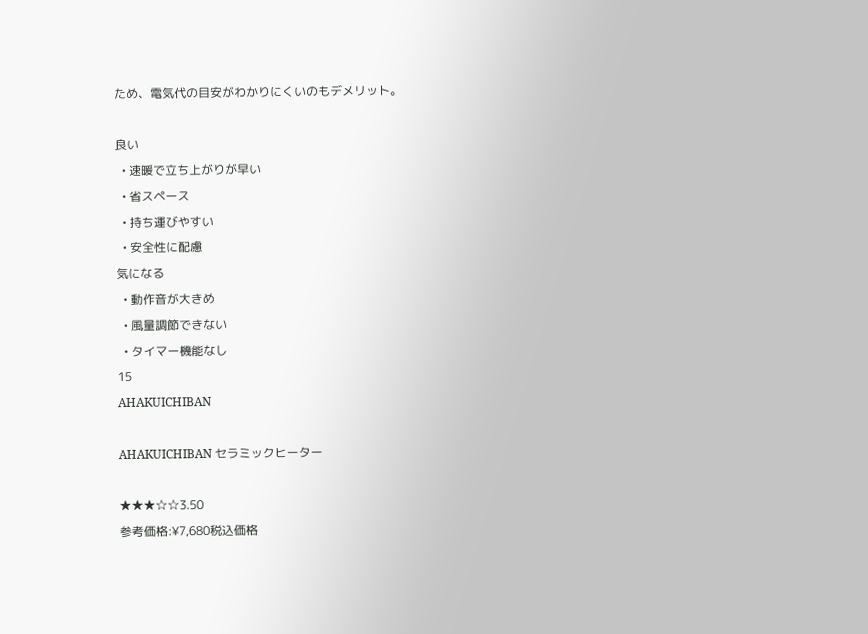ため、電気代の目安がわかりにくいのもデメリット。

良い
  • 速暖で立ち上がりが早い
  • 省スペース
  • 持ち運びやすい
  • 安全性に配慮
気になる
  • 動作音が大きめ
  • 風量調節できない
  • タイマー機能なし
15
AHAKUICHIBAN

AHAKUICHIBAN セラミックヒーター

★★★☆☆3.50
参考価格:¥7,680税込価格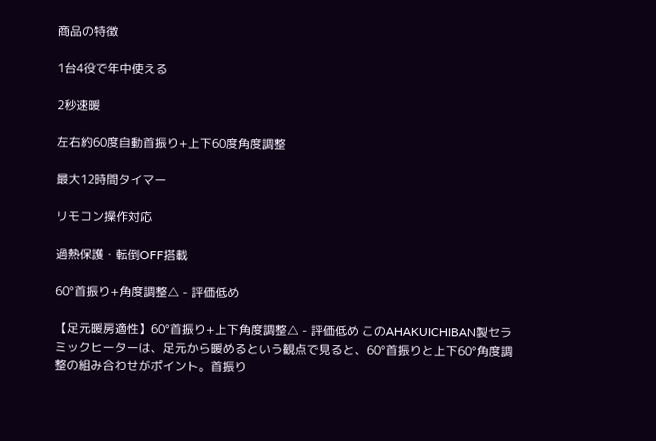商品の特徴

1台4役で年中使える

2秒速暖

左右約60度自動首振り+上下60度角度調整

最大12時間タイマー

リモコン操作対応

過熱保護・転倒OFF搭載

60°首振り+角度調整△ - 評価低め

【足元暖房適性】60°首振り+上下角度調整△ - 評価低め このAHAKUICHIBAN製セラミックヒーターは、足元から暖めるという観点で見ると、60°首振りと上下60°角度調整の組み合わせがポイント。首振り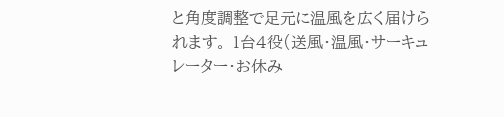と角度調整で足元に温風を広く届けられます。 1台4役(送風・温風・サーキュレーター・お休み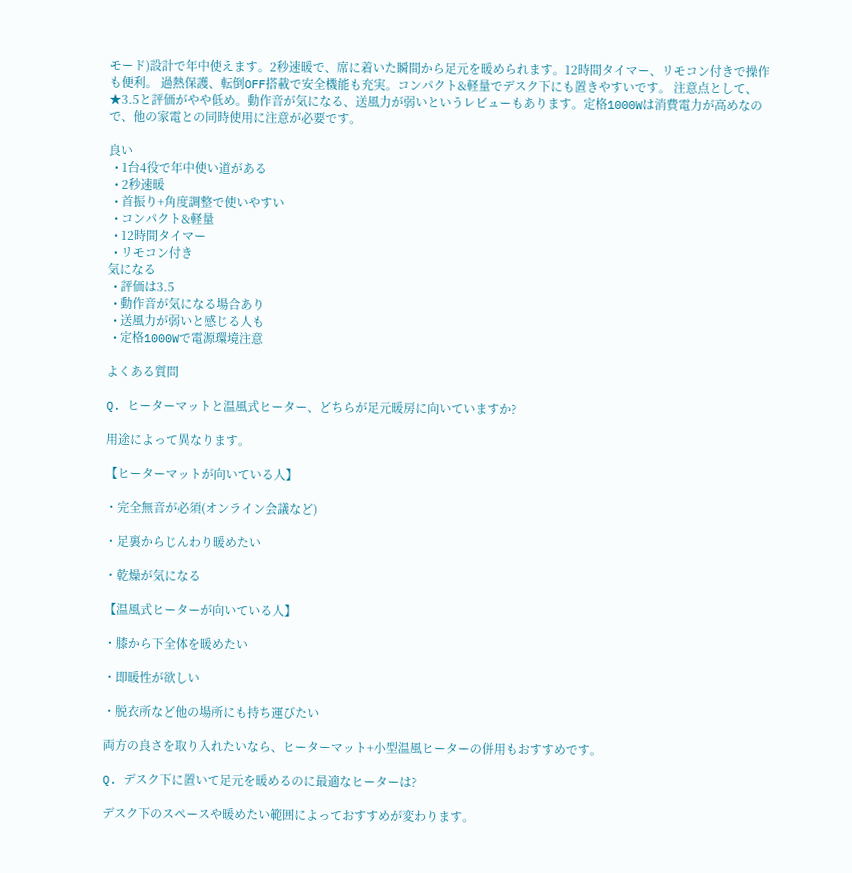モード)設計で年中使えます。2秒速暖で、席に着いた瞬間から足元を暖められます。12時間タイマー、リモコン付きで操作も便利。 過熱保護、転倒OFF搭載で安全機能も充実。コンパクト&軽量でデスク下にも置きやすいです。 注意点として、★3.5と評価がやや低め。動作音が気になる、送風力が弱いというレビューもあります。定格1000Wは消費電力が高めなので、他の家電との同時使用に注意が必要です。

良い
  • 1台4役で年中使い道がある
  • 2秒速暖
  • 首振り+角度調整で使いやすい
  • コンパクト&軽量
  • 12時間タイマー
  • リモコン付き
気になる
  • 評価は3.5
  • 動作音が気になる場合あり
  • 送風力が弱いと感じる人も
  • 定格1000Wで電源環境注意

よくある質問

Q. ヒーターマットと温風式ヒーター、どちらが足元暖房に向いていますか?

用途によって異なります。

【ヒーターマットが向いている人】

・完全無音が必須(オンライン会議など)

・足裏からじんわり暖めたい

・乾燥が気になる

【温風式ヒーターが向いている人】

・膝から下全体を暖めたい

・即暖性が欲しい

・脱衣所など他の場所にも持ち運びたい

両方の良さを取り入れたいなら、ヒーターマット+小型温風ヒーターの併用もおすすめです。

Q. デスク下に置いて足元を暖めるのに最適なヒーターは?

デスク下のスペースや暖めたい範囲によっておすすめが変わります。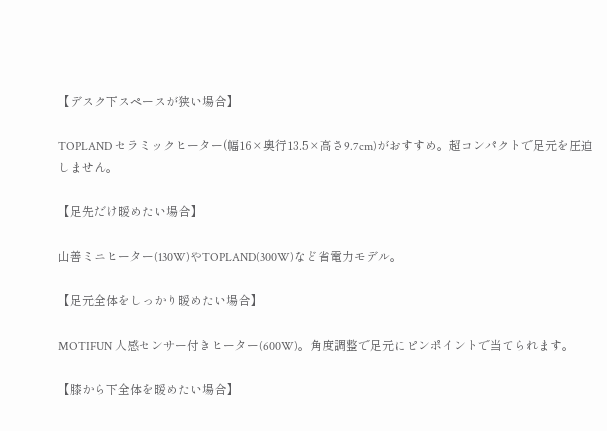【デスク下スペースが狭い場合】

TOPLAND セラミックヒーター(幅16×奥行13.5×高さ9.7cm)がおすすめ。超コンパクトで足元を圧迫しません。

【足先だけ暖めたい場合】

山善ミニヒーター(130W)やTOPLAND(300W)など省電力モデル。

【足元全体をしっかり暖めたい場合】

MOTIFUN 人感センサー付きヒーター(600W)。角度調整で足元にピンポイントで当てられます。

【膝から下全体を暖めたい場合】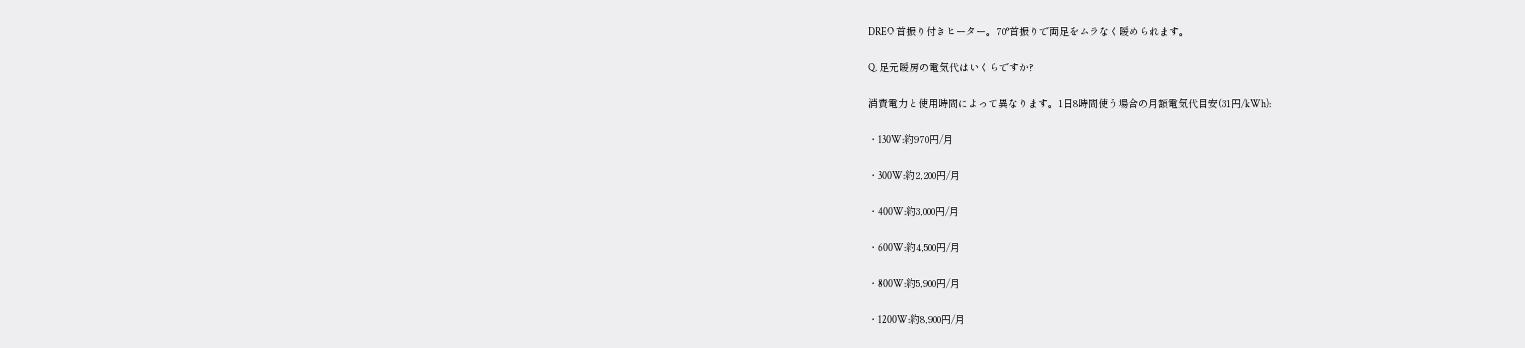DREO 首振り付きヒーター。70°首振りで両足をムラなく暖められます。

Q. 足元暖房の電気代はいくらですか?

消費電力と使用時間によって異なります。1日8時間使う場合の月額電気代目安(31円/kWh):

・130W:約970円/月

・300W:約2,200円/月

・400W:約3,000円/月

・600W:約4,500円/月

・800W:約5,900円/月

・1200W:約8,900円/月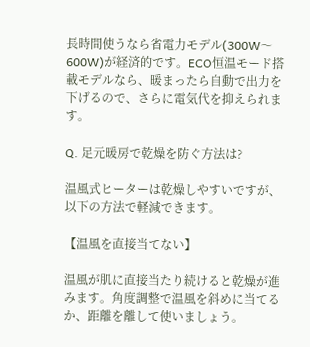長時間使うなら省電力モデル(300W〜600W)が経済的です。ECO恒温モード搭載モデルなら、暖まったら自動で出力を下げるので、さらに電気代を抑えられます。

Q. 足元暖房で乾燥を防ぐ方法は?

温風式ヒーターは乾燥しやすいですが、以下の方法で軽減できます。

【温風を直接当てない】

温風が肌に直接当たり続けると乾燥が進みます。角度調整で温風を斜めに当てるか、距離を離して使いましょう。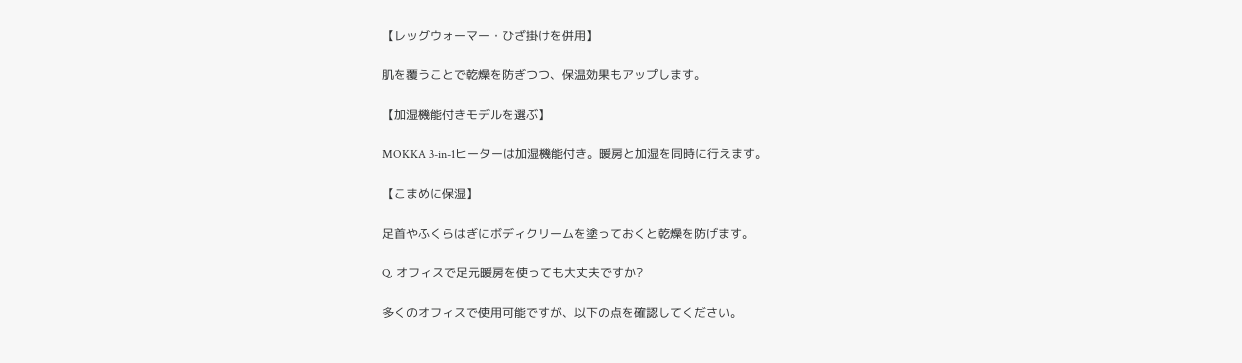【レッグウォーマー・ひざ掛けを併用】

肌を覆うことで乾燥を防ぎつつ、保温効果もアップします。

【加湿機能付きモデルを選ぶ】

MOKKA 3-in-1ヒーターは加湿機能付き。暖房と加湿を同時に行えます。

【こまめに保湿】

足首やふくらはぎにボディクリームを塗っておくと乾燥を防げます。

Q. オフィスで足元暖房を使っても大丈夫ですか?

多くのオフィスで使用可能ですが、以下の点を確認してください。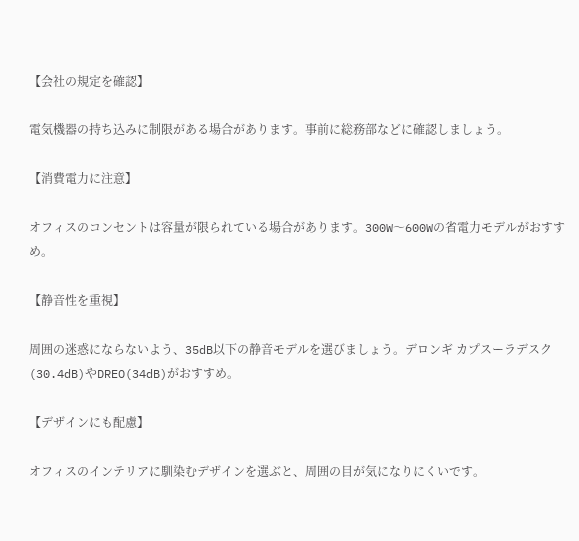【会社の規定を確認】

電気機器の持ち込みに制限がある場合があります。事前に総務部などに確認しましょう。

【消費電力に注意】

オフィスのコンセントは容量が限られている場合があります。300W〜600Wの省電力モデルがおすすめ。

【静音性を重視】

周囲の迷惑にならないよう、35dB以下の静音モデルを選びましょう。デロンギ カプスーラデスク(30.4dB)やDREO(34dB)がおすすめ。

【デザインにも配慮】

オフィスのインテリアに馴染むデザインを選ぶと、周囲の目が気になりにくいです。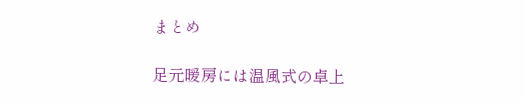まとめ

足元暖房には温風式の卓上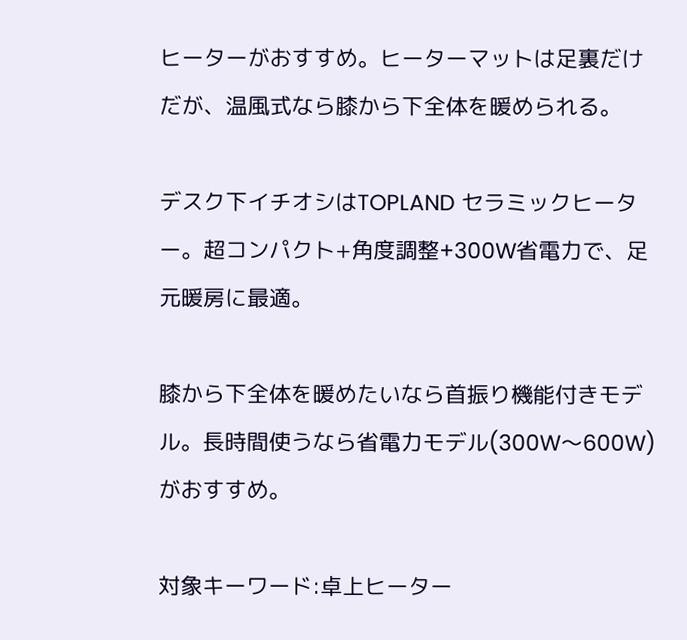ヒーターがおすすめ。ヒーターマットは足裏だけだが、温風式なら膝から下全体を暖められる。

デスク下イチオシはTOPLAND セラミックヒーター。超コンパクト+角度調整+300W省電力で、足元暖房に最適。

膝から下全体を暖めたいなら首振り機能付きモデル。長時間使うなら省電力モデル(300W〜600W)がおすすめ。

対象キーワード:卓上ヒーター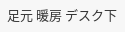足元 暖房 デスク下